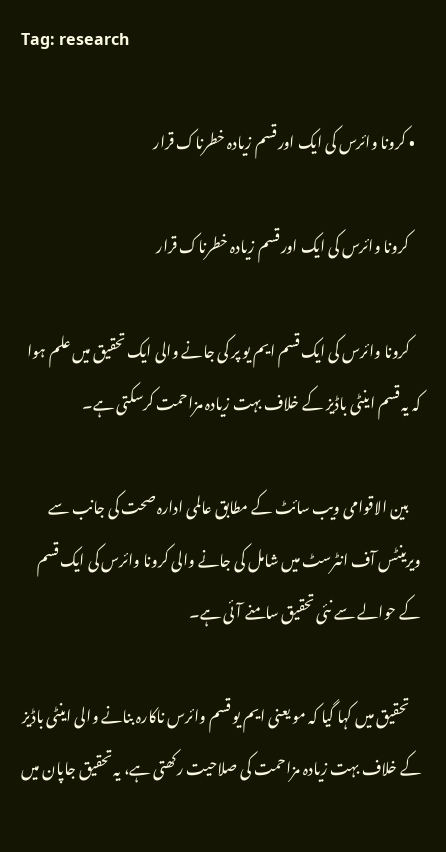Tag: research

  • کرونا وائرس کی ایک اور قسم زیادہ خطرناک قرار

    کرونا وائرس کی ایک اور قسم زیادہ خطرناک قرار

    کرونا وائرس کی ایک قسم ایم یو پر کی جانے والی ایک تحقیق میں علم ہوا کہ یہ قسم اینٹی باڈیز کے خلاف بہت زیادہ مزاحمت کرسکتی ہے۔

    بین الاقوامی ویب سائٹ کے مطابق عالمی ادارہ صحت کی جانب سے ویرینٹس آف انٹرسٹ میں شامل کی جانے والی کرونا وائرس کی ایک قسم کے حوالے سے نئی تحقیق سامنے آئی ہے۔

    تحقیق میں کہا گیا کہ مو یعنی ایم یو قسم وائرس ناکارہ بنانے والی اینٹی باڈیز کے خلاف بہت زیادہ مزاحمت کی صلاحیت رکھتی ہے، یہ تحقیق جاپان میں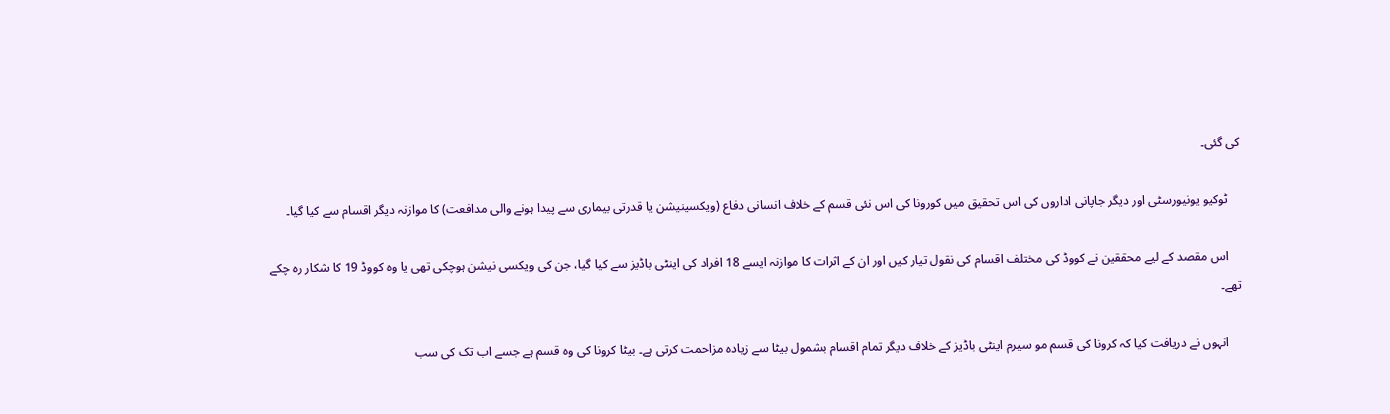کی گئی۔

    ٹوکیو یونیورسٹی اور دیگر جاپانی اداروں کی اس تحقیق میں کورونا کی اس نئی قسم کے خلاف انسانی دفاع (ویکسینیشن یا قدرتی بیماری سے پیدا ہونے والی مدافعت) کا موازنہ دیگر اقسام سے کیا گیا۔

    اس مقصد کے لیے محققین نے کووڈ کی مختلف اقسام کی نقول تیار کیں اور ان کے اثرات کا موازنہ ایسے 18 افراد کی اینٹی باڈیز سے کیا گیا، جن کی ویکسی نیشن ہوچکی تھی یا وہ کووڈ 19 کا شکار رہ چکے تھے۔

    انہوں نے دریافت کیا کہ کرونا کی قسم مو سیرم اینٹی باڈیز کے خلاف دیگر تمام اقسام بشمول بیٹا سے زیادہ مزاحمت کرتی ہے۔ بیٹا کرونا کی وہ قسم ہے جسے اب تک کی سب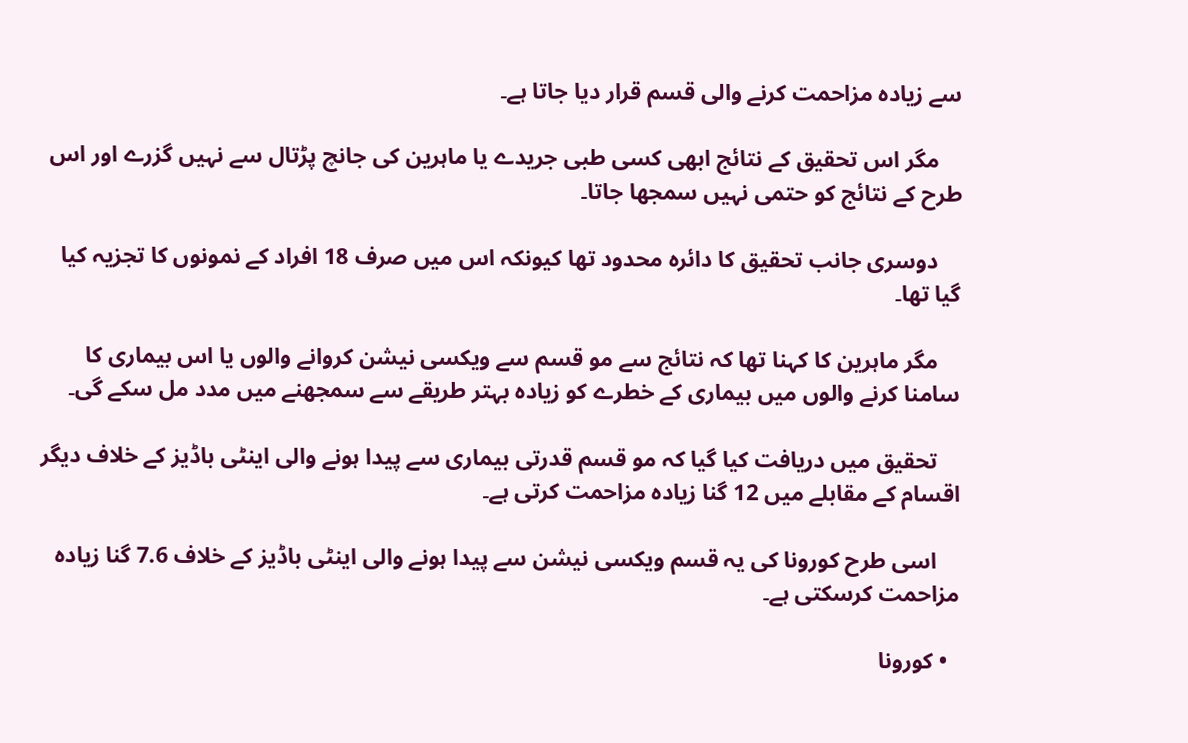سے زیادہ مزاحمت کرنے والی قسم قرار دیا جاتا ہے۔

    مگر اس تحقیق کے نتائج ابھی کسی طبی جریدے یا ماہرین کی جانچ پڑتال سے نہیں گزرے اور اس طرح کے نتائج کو حتمی نہیں سمجھا جاتا۔

    دوسری جانب تحقیق کا دائرہ محدود تھا کیونکہ اس میں صرف 18 افراد کے نمونوں کا تجزیہ کیا گیا تھا۔

    مگر ماہرین کا کہنا تھا کہ نتائج سے مو قسم سے ویکسی نیشن کروانے والوں یا اس بیماری کا سامنا کرنے والوں میں بیماری کے خطرے کو زیادہ بہتر طریقے سے سمجھنے میں مدد مل سکے گی۔

    تحقیق میں دریافت کیا گیا کہ مو قسم قدرتی بیماری سے پیدا ہونے والی اینٹی باڈیز کے خلاف دیگر اقسام کے مقابلے میں 12 گنا زیادہ مزاحمت کرتی ہے۔

    اسی طرح کورونا کی یہ قسم ویکسی نیشن سے پیدا ہونے والی اینٹی باڈیز کے خلاف 7.6 گنا زیادہ مزاحمت کرسکتی ہے۔

  • کورونا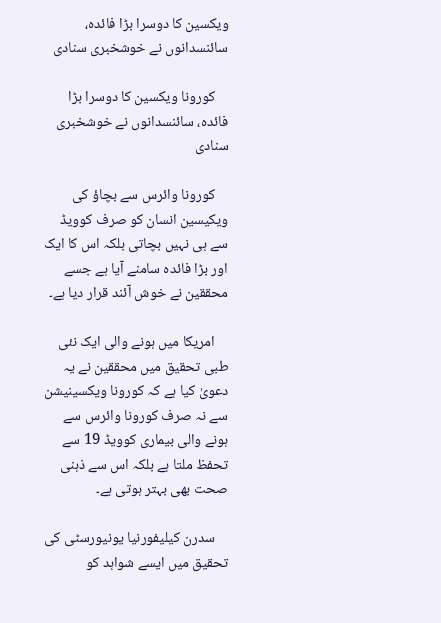ویکسین کا دوسرا بڑا فائدہ، سائنسدانوں نے خوشخبری سنادی

    کورونا ویکسین کا دوسرا بڑا فائدہ، سائنسدانوں نے خوشخبری سنادی

    کورونا وائرس سے بچاؤ کی ویکیسین انسان کو صرف کوویڈ سے ہی نہیں بچاتی بلکہ اس کا ایک اور بڑا فائدہ سامنے آیا ہے جسے محققین نے خوش آئند قرار دیا ہے۔

    امریکا میں ہونے والی ایک نئی طبی تحقیق میں محققین نے یہ دعویٰ کیا ہے کہ کورونا ویکسینیشن سے نہ صرف کورونا وائرس سے ہونے والی بیماری کوویڈ 19 سے تحفظ ملتا ہے بلکہ اس سے ذہنی صحت بھی بہتر ہوتی ہے۔

    سدرن کیلیفورنیا یونیورسٹی کی تحقیق میں ایسے شواہد کو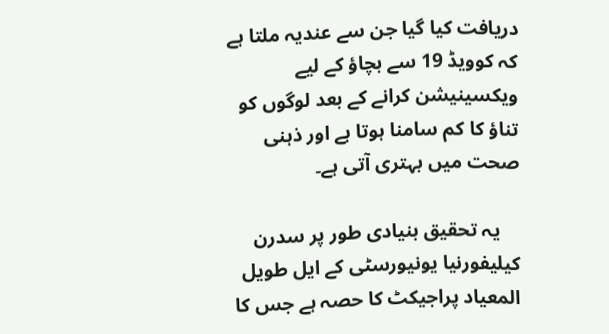دریافت کیا گیا جن سے عندیہ ملتا ہے کہ کوویڈ 19 سے بچاؤ کے لیے ویکسینیشن کرانے کے بعد لوگوں کو تناؤ کا کم سامنا ہوتا ہے اور ذہنی صحت میں بہتری آتی ہے۔

    یہ تحقیق بنیادی طور پر سدرن کیلیفورنیا یونیورسٹی کے ایل طویل المعیاد پراجیکٹ کا حصہ ہے جس کا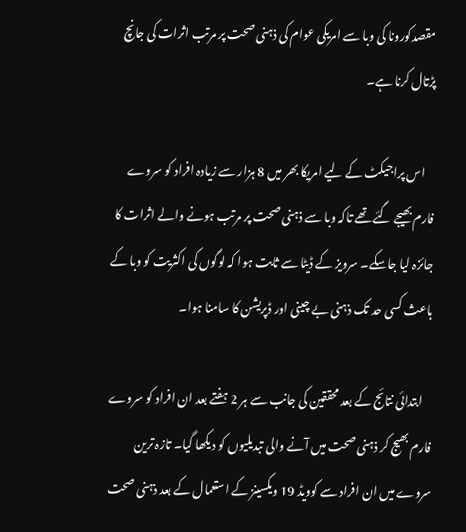مقصدکورونا کی وبا سے امریکی عوام کی ذہنی صحت پر مرتب اثرات کی جانچ پڑتال کرنا ہے۔

    اس پراجیکٹ کے لیے امریکا بھر میں 8 ہزار سے زیادہ افراد کو سروے فارم بھیجے گئے تھے تاکہ وبا سے ذہنی صحت پر مرتب ہونے والے اثرات کا جائزہ لیا جاسکے۔ سرویز کے ڈیٹا سے ثابت ہوا کہ لوگوں کی اکثریت کو وبا کے باعث کسی حد تک ذہنی بے چینی اور ڈپریشن کا سامنا ہوا۔

    ابتدائی نتائج کے بعد محققین کی جانب سے ہر 2 ہفتے بعد ان افراد کو سروے فارم بھیج کر ذہنی صحت میں آنے والی تبدیلیوں کو دیکھا گیا۔ تازہ ترین سروے میں ان افراد سے کوویڈ 19 ویکسینز کے استعمال کے بعد ذہنی صحت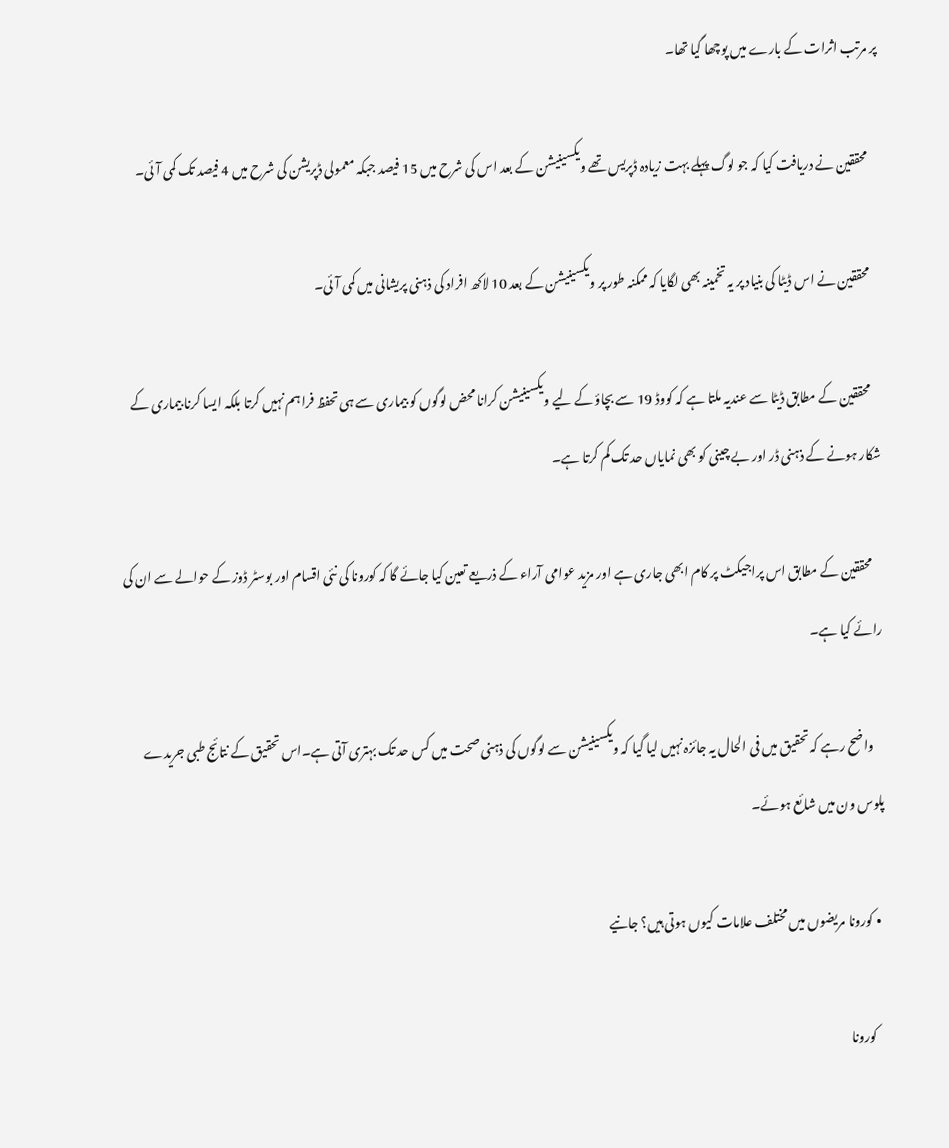پر مرتب اثرات کے بارے میں پوچھا گیا تھا۔

    محققین نے دریافت کیا کہ جو لوگ پہلے بہت زیادہ ڈپریس تھے ویکسینیشن کے بعد اس کی شرح میں 15 فیصد جبکہ معمولی ڈپریشن کی شرح میں 4 فیصد تک کمی آئی۔

    محققین نے اس ڈیٹا کی بنیاد پر یہ تخمینہ بھی لگایا کہ ممکنہ طور پر ویکسینیشن کے بعد 10 لاکھ افراد کی ذہنی پریشانی میں کمی آئی۔

    محققین کے مطابق ڈیٹا سے عندیہ ملتا ہے کہ کووڈ 19 سے بچاؤ کے لیے ویکسینیشن کرانا محض لوگوں کو بیماری سے ہی تحفظ فراہم نہیں کرتا بلکہ ایسا کرنا بیماری کے شکار ہونے کے ذہنی ڈر اور بے چینی کو بھی نمایاں حد تک کم کرتا ہے۔

    محققین کے مطابق اس پراجیکٹ پر کام ابھی جاری ہے اور مزید عوامی آراء کے ذریعے تعین کیا جائے گا کہ کورونا کی نئی اقسام اور بوسٹر ڈوز کے حوالے سے ان کی رائے کیا ہے۔

    واضح رہے کہ تحقیق میں فی الحال یہ جائزہ نہیں لیا گیا کہ ویکسینیشن سے لوگوں کی ذہنی صحت میں کس حد تک بہتری آتی ہے۔اس تحقیق کے نتائج طبی جریدے پلوس ون میں شائع ہوئے۔

  • کورونا مریضوں میں مختلف علامات کیوں ہوتی ہیں؟ جانیے

    کورونا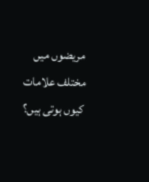مریضوں میں مختلف علامات کیوں ہوتی ہیں؟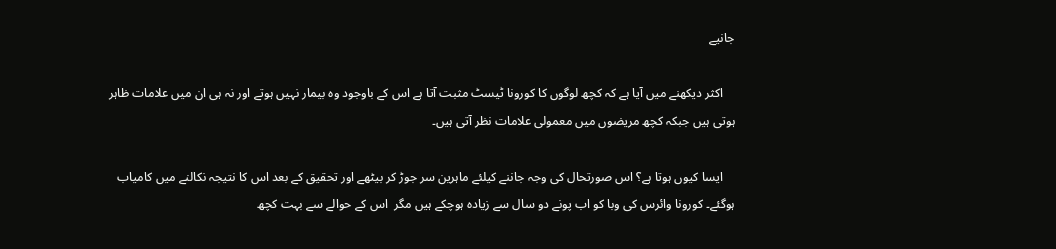جانیے

    اکثر دیکھنے میں آیا ہے کہ کچھ لوگوں کا کورونا ٹیسٹ مثبت آتا ہے اس کے باوجود وہ بیمار نہیں ہوتے اور نہ ہی ان میں علامات ظاہر ہوتی ہیں جبکہ کچھ مریضوں میں معمولی علامات نظر آتی ہیں۔

    ایسا کیوں ہوتا ہے؟ اس صورتحال کی وجہ جاننے کیلئے ماہرین سر جوڑ کر بیٹھے اور تحقیق کے بعد اس کا نتیجہ نکالنے میں کامیاب ہوگئے۔ کورونا وائرس کی وبا کو اب پونے دو سال سے زیادہ ہوچکے ہیں مگر  اس کے حوالے سے بہت کچھ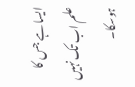ایسا ہے جس کا علم اب تک نہیں ہوسکا۔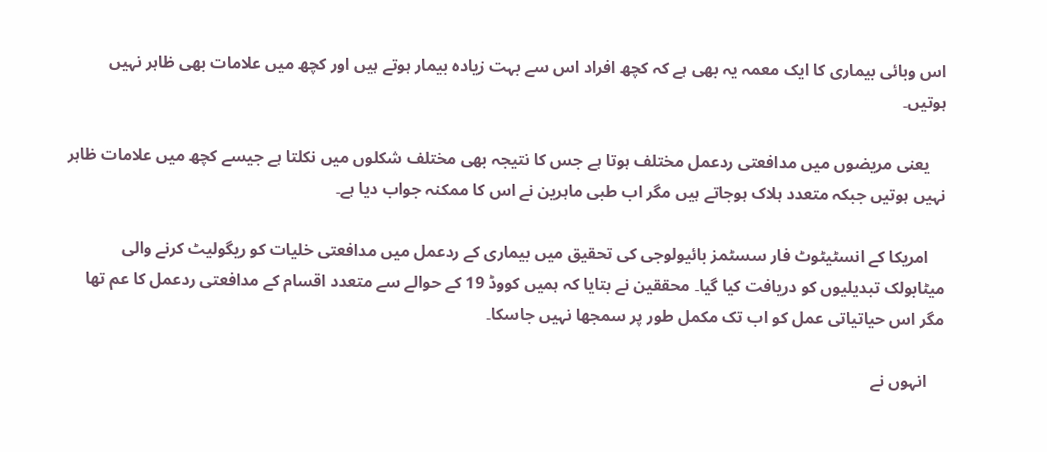اس وبائی بیماری کا ایک معمہ یہ بھی ہے کہ کچھ افراد اس سے بہت زیادہ بیمار ہوتے ہیں اور کچھ میں علامات بھی ظاہر نہیں ہوتیں۔

    یعنی مریضوں میں مدافعتی ردعمل مختلف ہوتا ہے جس کا نتیجہ بھی مختلف شکلوں میں نکلتا ہے جیسے کچھ میں علامات ظاہر نہیں ہوتیں جبکہ متعدد ہلاک ہوجاتے ہیں مگر اب طبی ماہرین نے اس کا ممکنہ جواب دیا ہے۔

    امریکا کے انسٹیٹوٹ فار سسٹمز بائیولوجی کی تحقیق میں بیماری کے ردعمل میں مدافعتی خلیات کو ریگولیٹ کرنے والی میٹابولک تبدیلیوں کو دریافت کیا گیا۔ محققین نے بتایا کہ ہمیں کووڈ 19 کے حوالے سے متعدد اقسام کے مدافعتی ردعمل کا عم تھا مگر اس حیاتیاتی عمل کو اب تک مکمل طور پر سمجھا نہیں جاسکا۔

    انہوں نے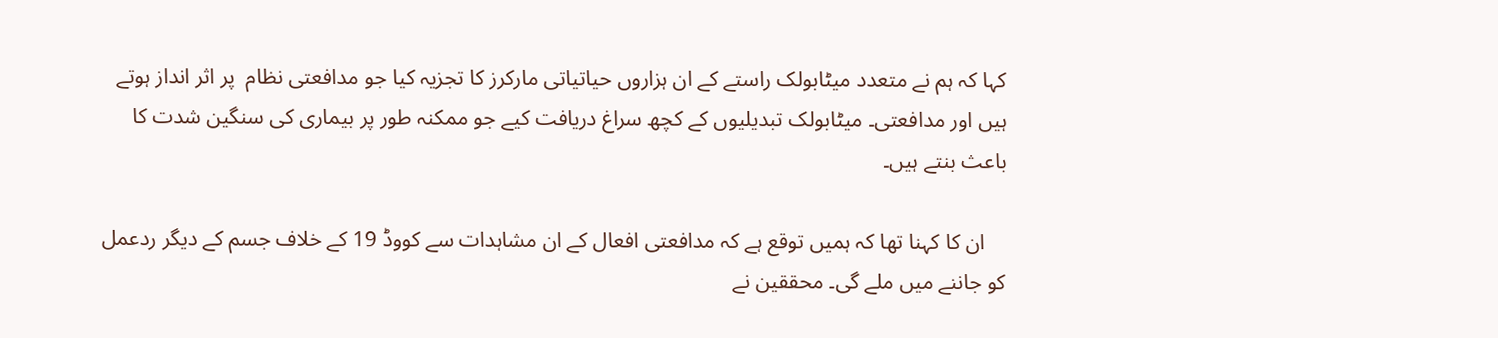کہا کہ ہم نے متعدد میٹابولک راستے کے ان ہزاروں حیاتیاتی مارکرز کا تجزیہ کیا جو مدافعتی نظام  پر اثر انداز ہوتے ہیں اور مدافعتی۔ میٹابولک تبدیلیوں کے کچھ سراغ دریافت کیے جو ممکنہ طور پر بیماری کی سنگین شدت کا باعث بنتے ہیں۔

    ان کا کہنا تھا کہ ہمیں توقع ہے کہ مدافعتی افعال کے ان مشاہدات سے کووڈ 19 کے خلاف جسم کے دیگر ردعمل کو جاننے میں ملے گی۔ محققین نے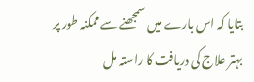بتایا کہ اس بارے میں سمجھنے سے ممکنہ طور پر بہتر علاج کی دریافت کا راستہ مل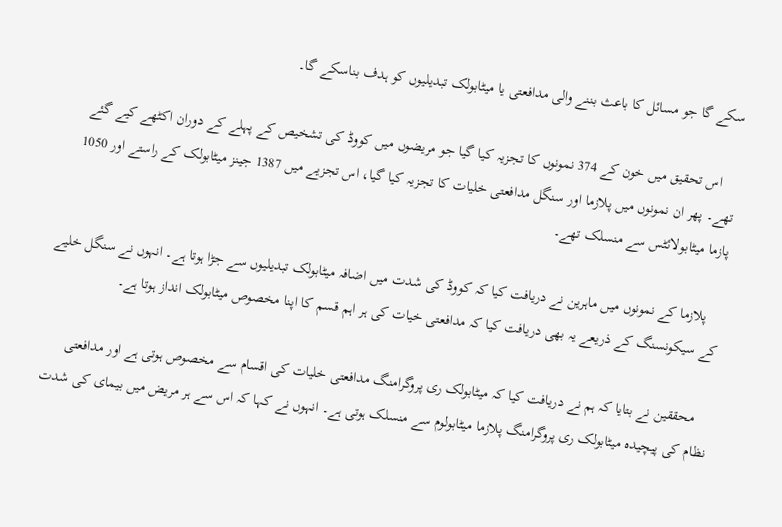سکے گا جو مسائل کا باعث بننے والی مدافعتی یا میٹابولک تبدیلیوں کو ہدف بناسکے گا۔

    اس تحقیق میں خون کے 374 نمونوں کا تجزیہ کیا گیا جو مریضوں میں کووڈ کی تشخیص کے پہلے کے دوران اکٹھے کیے گئے تھے۔ پھر ان نمونوں میں پلازما اور سنگل مدافعتی خلیات کا تجزیہ کیا گیا، اس تجزیے میں 1387 جینز میٹابولک کے راستے اور 1050 پازما میٹابولائٹس سے منسلک تھے۔

    پلازما کے نمونوں میں ماہرین نے دریافت کیا کہ کووڈ کی شدت میں اضافہ میٹابولک تبدیلیوں سے جڑا ہوتا ہے۔ انہوں نے سنگل خلیے کے سیکونسنگ کے ذریعے یہ بھی دریافت کیا کہ مدافعتی خیات کی ہر اہم قسم کا اپنا مخصوص میٹابولک انداز ہوتا ہے۔

    محققین نے بتایا کہ ہم نے دریافت کیا کہ میٹابولک ری پروگرامنگ مدافعتی خلیات کی اقسام سے مخصوص ہوتی ہے اور مدافعتی نظام کی پیچیدہ میٹابولک ری پروگرامنگ پلازما میٹابولوم سے منسلک ہوتی ہے۔ انہوں نے کہا کہ اس سے ہر مریض میں بیمای کی شدت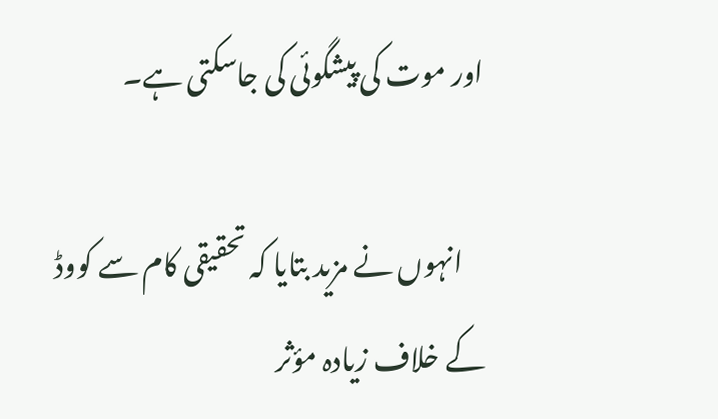اور موت کی پیشگوئی کی جاسکتی ہے۔

    انہوں نے مزید بتایا کہ تحقیقی کام سے کووڈ کے خلاف زیادہ مؤثر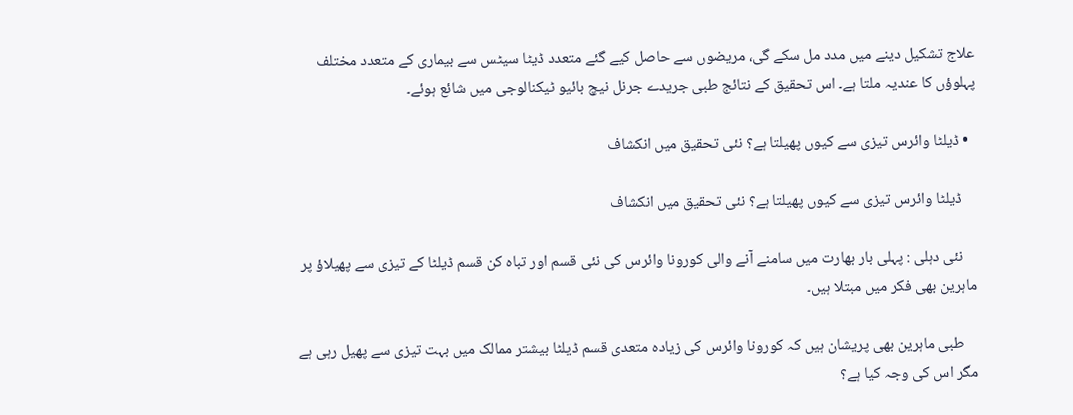علاج تشکیل دینے میں مدد مل سکے گی، مریضوں سے حاصل کیے گئے متعدد ڈیٹا سیٹس سے بیماری کے متعدد مختلف پہلوؤں کا عندیہ ملتا ہے۔ اس تحقیق کے نتائج طبی جریدے جرنل نیچ بائیو ٹیکنالوجی میں شائع ہوئے۔

  • ڈیلٹا وائرس تیزی سے کیوں پھیلتا ہے؟ نئی تحقیق میں انکشاف

    ڈیلٹا وائرس تیزی سے کیوں پھیلتا ہے؟ نئی تحقیق میں انکشاف

    نئی دہلی : پہلی بار بھارت میں سامنے آنے والی کورونا وائرس کی نئی قسم اور تباہ کن قسم ڈیلٹا کے تیزی سے پھیلاؤ پر ماہرین بھی فکر میں مبتلا ہیں۔

    طبی ماہرین بھی پریشان ہیں کہ کورونا وائرس کی زیادہ متعدی قسم ڈیلٹا بیشتر ممالک میں بہت تیزی سے پھیل رہی ہے مگر اس کی وجہ کیا ہے؟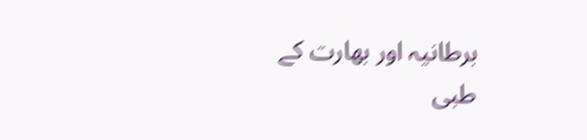برطانیہ اور بھارت کے طبی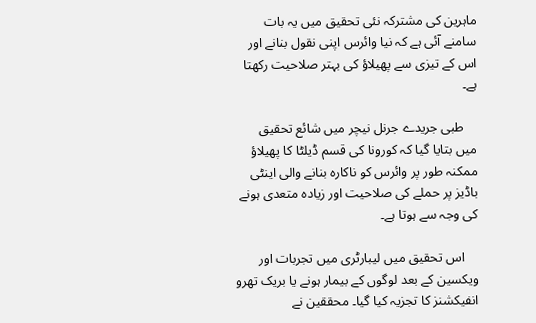ماہرین کی مشترکہ نئی تحقیق میں یہ بات سامنے آئی ہے کہ نیا وائرس اپنی نقول بنانے اور اس کے تیزی سے پھیلاؤ کی بہتر صلاحیت رکھتا ہے۔

    طبی جریدے جرنل نیچر میں شائع تحقیق میں بتایا گیا کہ کورونا کی قسم ڈیلٹا کا پھیلاؤ ممکنہ طور پر وائرس کو ناکارہ بنانے والی اینٹی باڈیز پر حملے کی صلاحیت اور زیادہ متعدی ہونے کی وجہ سے ہوتا ہے۔

    اس تحقیق میں لیبارٹری میں تجربات اور ویکسین کے بعد لوگوں کے بیمار ہونے یا بریک تھرو انفیکشنز کا تجزیہ کیا گیا۔ محققین نے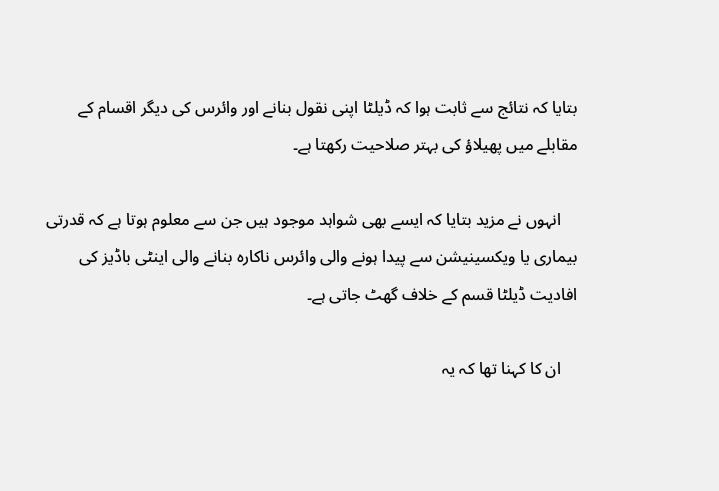بتایا کہ نتائج سے ثابت ہوا کہ ڈیلٹا اپنی نقول بنانے اور وائرس کی دیگر اقسام کے مقابلے میں پھیلاؤ کی بہتر صلاحیت رکھتا ہے۔

    انہوں نے مزید بتایا کہ ایسے بھی شواہد موجود ہیں جن سے معلوم ہوتا ہے کہ قدرتی بیماری یا ویکسینیشن سے پیدا ہونے والی وائرس ناکارہ بنانے والی اینٹی باڈیز کی افادیت ڈیلٹا قسم کے خلاف گھٹ جاتی ہے۔

    ان کا کہنا تھا کہ یہ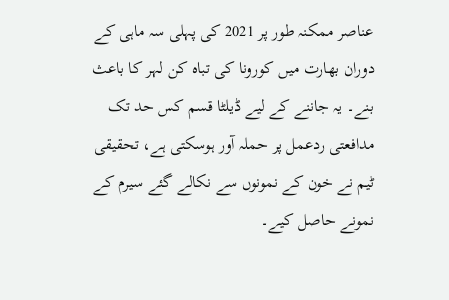عناصر ممکنہ طور پر 2021 کی پہلی سہ ماہی کے دوران بھارت میں کورونا کی تباہ کن لہر کا باعث بنے۔ یہ جاننے کے لیے ڈیلٹا قسم کس حد تک مدافعتی ردعمل پر حملہ آور ہوسکتی ہے، تحقیقی ٹیم نے خون کے نمونوں سے نکالے گئے سیرم کے نمونے حاصل کیے۔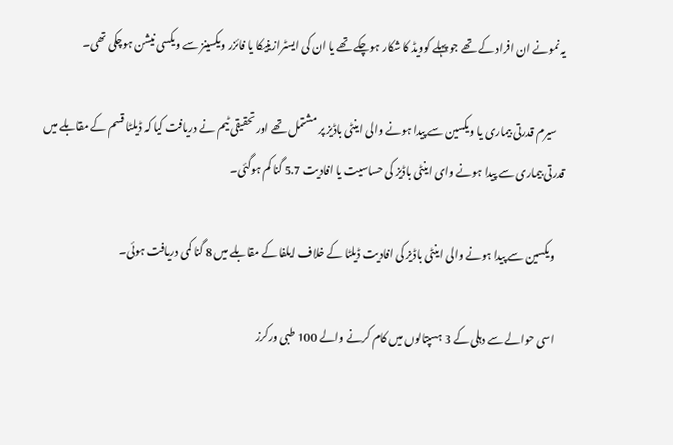یہ نمونے ان افراد کے تھے جو پہلے کوویڈ کا شکار ہوچکے تھے یا ان کی ایسٹرازینیکا یا فائزر ویکسینز سے ویکسی نیشن ہوچکی تھی۔

    سیرم قدرتی بیماری یا ویکسین سے پیدا ہونے والی اینٹی باڈیز پر مشتمل تھے اور تحقیقی ٹیم نے دریافت کیا کہ ڈیلٹا قسم کے مقابلے میں قدرتی بیماری سے پیدا ہونے وای اینٹی باڈیز کی حساسیت یا افادیت 5.7 گنا کم ہوگئی۔

    ویکسین سے پیدا ہونے والی اینٹی باڈیز کی افادیت ڈیلٹا کے خلاف ایلفا کے مقابلے میں 8 گنا کمی دریافت ہوئی۔

    اسی حوالے سے دہلی کے 3 ہسپتالوں میں کام کرنے والے 100 طبی ورکرز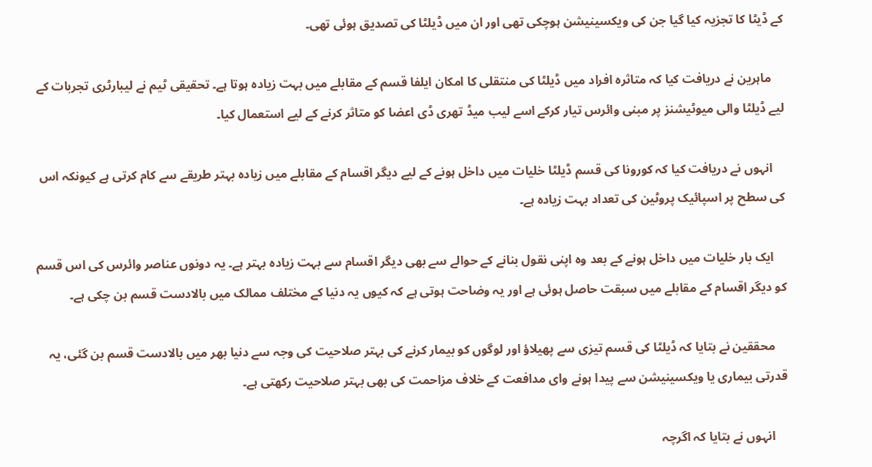کے ڈیٹا کا تجزیہ کیا گیا جن کی ویکسینیشن ہوچکی تھی اور ان میں ڈیلٹا کی تصدیق ہوئی تھی۔

    ماہرین نے دریافت کیا کہ متاثرہ افراد میں ڈیلٹا کی منتقلی کا امکان ایلفا قسم کے مقابلے میں بہت زیادہ ہوتا ہے۔ تحقیقی ٹیم نے لیبارٹری تجربات کے لیے ڈیلٹا والی میوٹیشنز پر مبنی وائرس تیار کرکے اسے لیب میڈ تھری ڈی اعضا کو متاثر کرنے کے لیے استعمال کیا۔

    انہوں نے دریافت کیا کہ کورونا کی قسم ڈیلٹا خلیات میں داخل ہونے کے لیے دیگر اقسام کے مقابلے میں زیادہ بہتر طریقے سے کام کرتی ہے کیونکہ اس کی سطح پر اسپائیک پروٹین کی تعداد بہت زیادہ ہے۔

    ایک بار خلیات میں داخل ہونے کے بعد وہ اپنی نقول بنانے کے حوالے سے بھی دیگر اقسام سے بہت زیادہ بہتر ہے۔ یہ دونوں عناصر وائرس کی اس قسم کو دیگر اقسام کے مقابلے میں سبقت حاصل ہوئی ہے اور یہ وضاحت ہوتی ہے کہ کیوں یہ دنیا کے مختلف ممالک میں بالادست قسم بن چکی ہے۔

    محققین نے بتایا کہ ڈیلٹا کی قسم تیزی سے پھیلاؤ اور لوگوں کو بیمار کرنے کی بہتر صلاحیت کی وجہ سے دنیا بھر میں بالادست قسم بن گئی، یہ قدرتی بیماری یا ویکسینیشن سے پیدا ہونے وای مدافعت کے خلاف مزاحمت کی بھی بہتر صلاحیت رکھتی ہے۔

    انہوں نے بتایا کہ اگرچہ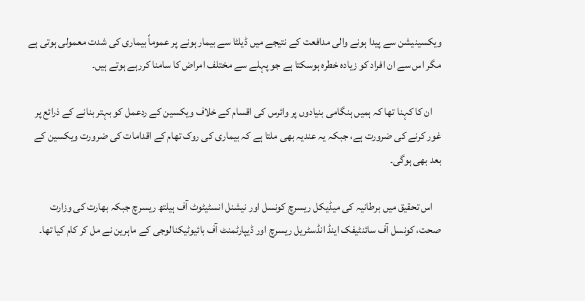ویکسینیشن سے پیدا ہونے والی مدافعت کے نتیجے میں ڈیلٹا سے بیمار ہونے پر عموماً بیماری کی شدت معمولی ہوتی ہے مگر اس سے ان افراد کو زیادہ خطرہ ہوسکتا ہے جو پہلے سے مختلف امراض کا سامنا کررہے ہوتے ہیں۔

    ان کا کہنا تھا کہ ہمیں ہنگامی بنیادوں پر وائرس کی اقسام کے خلاف ویکسین کے ردعمل کو بہتر بنانے کے ذرائع پر غور کرنے کی ضرورت ہے، جبکہ یہ عندیہ بھی ملتا ہے کہ بیماری کی روک تھام کے اقدامات کی ضرورت ویکسین کے بعد بھی ہوگی۔

    اس تحقیق میں برطانیہ کی میڈیکل ریسرچ کونسل اور نیشنل انسٹیٹوٹ آف ہیلتھ ریسرچ جبکہ بھارت کی وزارت صحت، کونسل آف سائنٹیفک اینڈ انڈسٹریل ریسرچ اور ڈیپارٹمنٹ آف بائیوٹیکنالوجی کے ماہرین نے مل کر کام کیا تھا۔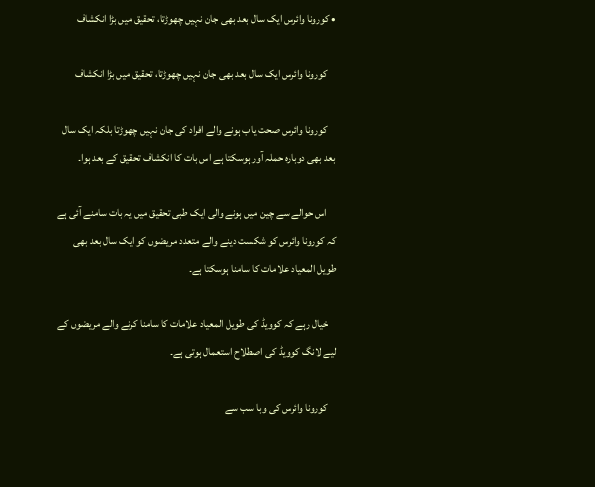• کورونا وائرس ایک سال بعد بھی جان نہیں چھوڑتا، تحقیق میں بڑا انکشاف

    کورونا وائرس ایک سال بعد بھی جان نہیں چھوڑتا، تحقیق میں بڑا انکشاف

    کورونا وائرس صحت یاب ہونے والے افراد کی جان نہیں چھوڑتا بلکہ ایک سال بعد بھی دوبارہ حملہ آور ہوسکتا ہے اس بات کا انکشاف تحقیق کے بعد ہوا۔

    اس حوالے سے چین میں ہونے والی ایک طبی تحقیق میں یہ بات سامنے آئی ہے کہ کورونا وائرس کو شکست دینے والے متعدد مریضوں کو ایک سال بعد بھی طویل المعیاد علامات کا سامنا ہوسکتا ہے۔

    خیال رہے کہ کوویڈ کی طویل المعیاد علامات کا سامنا کرنے والے مریضوں کے لیے لانگ کوویڈ کی اصطلاح استعمال ہوتی ہے۔

    کورونا وائرس کی وبا سب سے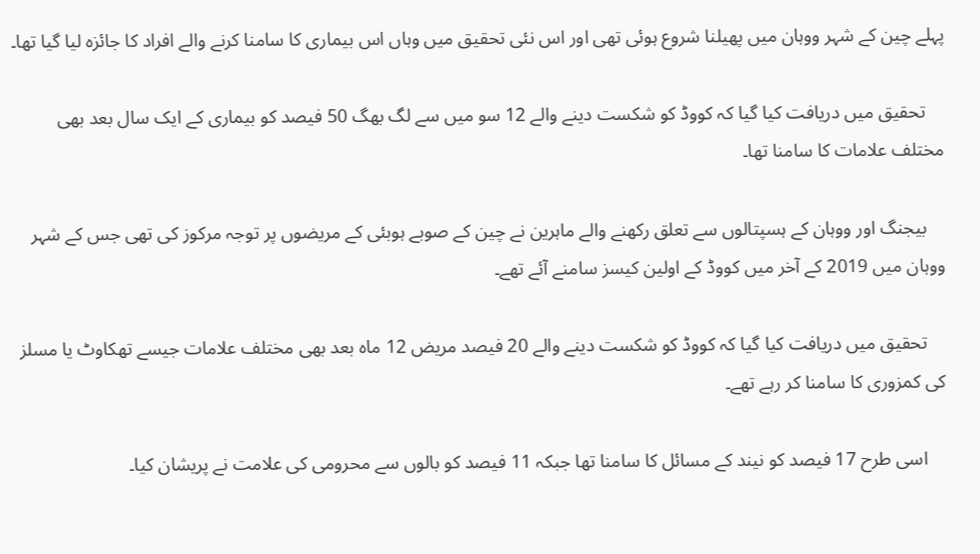پہلے چین کے شہر ووہان میں پھیلنا شروع ہوئی تھی اور اس نئی تحقیق میں وہاں اس بیماری کا سامنا کرنے والے افراد کا جائزہ لیا گیا تھا۔

    تحقیق میں دریافت کیا گیا کہ کووڈ کو شکست دینے والے 12 سو میں سے لگ بھگ 50 فیصد کو بیماری کے ایک سال بعد بھی مختلف علامات کا سامنا تھا۔

    بیجنگ اور ووہان کے ہسپتالوں سے تعلق رکھنے والے ماہرین نے چین کے صوبے ہوبئی کے مریضوں پر توجہ مرکوز کی تھی جس کے شہر ووہان میں 2019 کے آخر میں کووڈ کے اولین کیسز سامنے آئے تھے۔

    تحقیق میں دریافت کیا گیا کہ کووڈ کو شکست دینے والے 20 فیصد مریض 12 ماہ بعد بھی مختلف علامات جیسے تھکاوٹ یا مسلز کی کمزوری کا سامنا کر رہے تھے۔

    اسی طرح 17 فیصد کو نیند کے مسائل کا سامنا تھا جبکہ 11 فیصد کو بالوں سے محرومی کی علامت نے پریشان کیا۔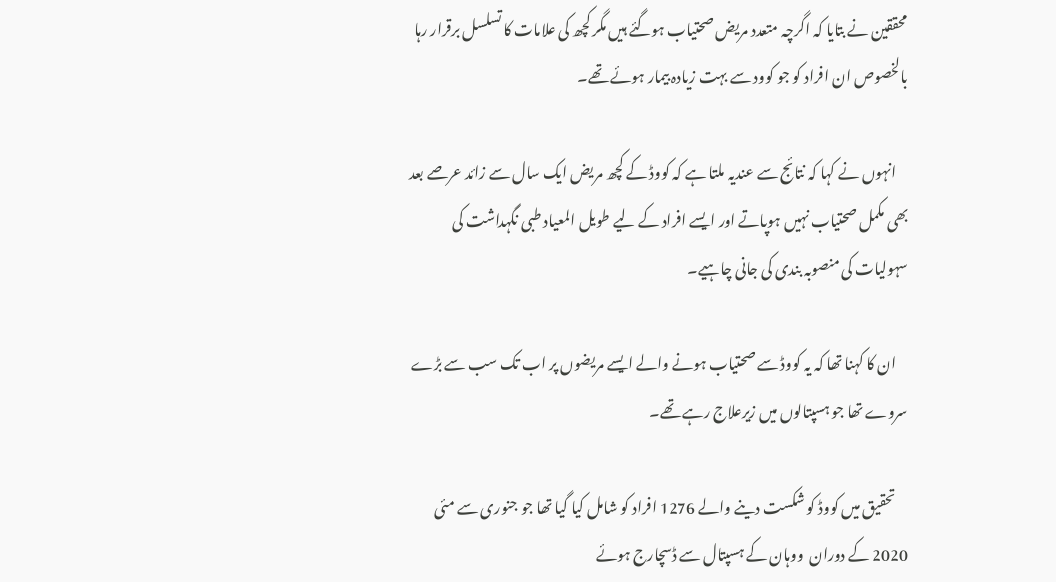محققین نے بتایا کہ اگرچہ متعدد مریض صحتیاب ہوگئے ہیں مگر کچھ کی علامات کا تسلسل برقرار رہا بالخصوص ان افراد کو جو کوود سے بہت زیادہ بیمار ہوئے تھے۔

    انہوں نے کہا کہ نتائج سے عندیہ ملتا ہے کہ کووڈ کے کچھ مریض ایک سال سے زائد عرصے بعد بھی مکمل صحتیاب نہیں ہوپاتے اور ایسے افراد کے لیے طویل المعیاد طبی نگہداشت کی سہولیات کی منصوبہ بندی کی جانی چاہیے۔

    ان کا کہنا تھا کہ یہ کووڈ سے صحتیاب ہونے والے ایسے مریضوں پر اب تک سب سے بڑے سروے تھا جو ہسپتالوں میں زیرعلاج رہے تھے۔

    تحقیق میں کووڈ کو شکست دینے والے 1276 افراد کو شامل کیا گیا تھا جو جنوری سے مئی 2020 کے دوران  ووہان کے ہسپتال سے ڈسچارج ہوئے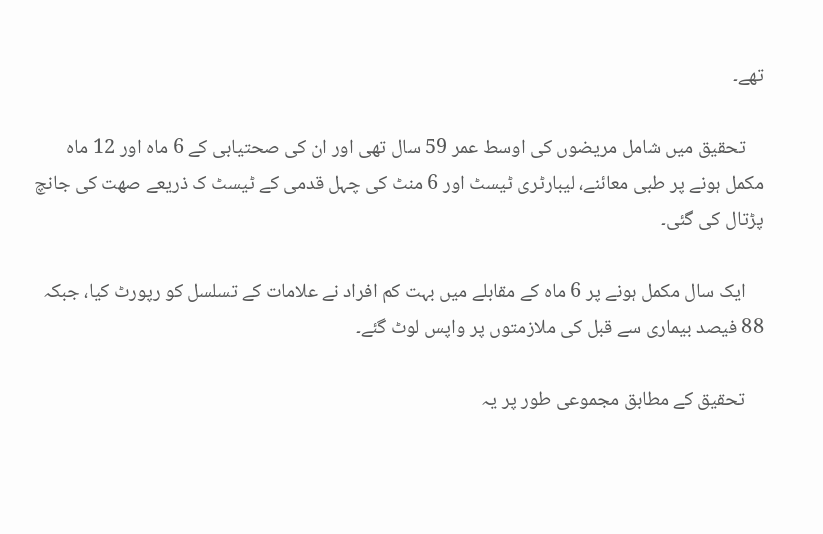تھے۔

    تحقیق میں شامل مریضوں کی اوسط عمر 59 سال تھی اور ان کی صحتیابی کے 6 ماہ اور 12 ماہ مکمل ہونے پر طبی معائنے، لیبارٹری ٹیسٹ اور 6 منٹ کی چہل قدمی کے ٹیسٹ ک ذریعے صھت کی جانچ پڑتال کی گئی۔

    ایک سال مکمل ہونے پر 6 ماہ کے مقابلے میں بہت کم افراد نے علامات کے تسلسل کو رپورٹ کیا، جبکہ 88 فیصد بیماری سے قبل کی ملازمتوں پر واپس لوٹ گئے۔

    تحقیق کے مطابق مجموعی طور پر یہ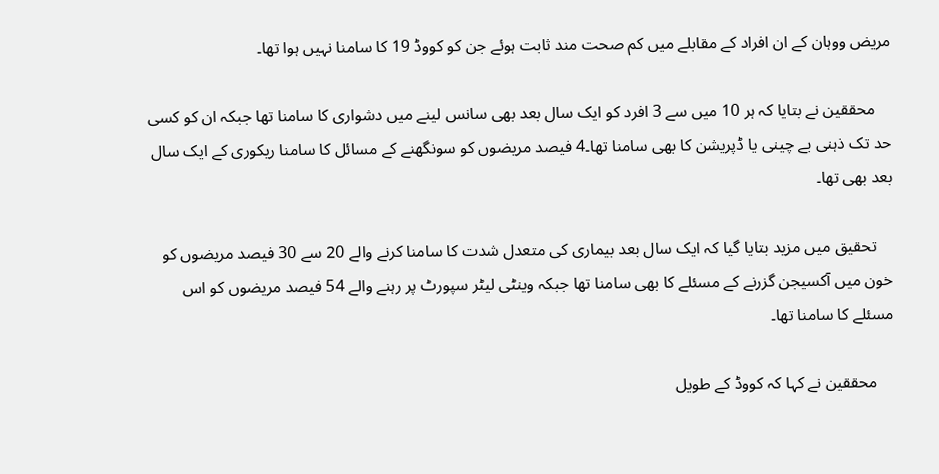مریض ووہان کے ان افراد کے مقابلے میں کم صحت مند ثابت ہوئے جن کو کووڈ 19 کا سامنا نہیں ہوا تھا۔

    محققین نے بتایا کہ ہر 10 میں سے 3 افرد کو ایک سال بعد بھی سانس لینے میں دشواری کا سامنا تھا جبکہ ان کو کسی حد تک ذہنی بے چینی یا ڈپریشن کا بھی سامنا تھا۔4 فیصد مریضوں کو سونگھنے کے مسائل کا سامنا ریکوری کے ایک سال بعد بھی تھا۔

    تحقیق میں مزید بتایا گیا کہ ایک سال بعد بیماری کی متعدل شدت کا سامنا کرنے والے 20 سے 30 فیصد مریضوں کو خون میں آکسیجن گزرنے کے مسئلے کا بھی سامنا تھا جبکہ وینٹی لیٹر سپورٹ پر رہنے والے 54 فیصد مریضوں کو اس مسئلے کا سامنا تھا۔

    محققین نے کہا کہ کووڈ کے طویل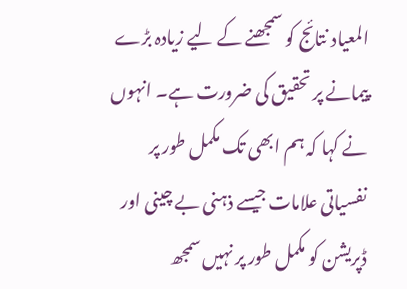المعیاد نتائج کو سمجھنے کے لیے زیادہ بڑے پیمانے پر تحقیق کی ضرورت ہے۔ انہوں نے کہا کہ ہم ابھی تک مکمل طور پر نفسیاتی علامات جیسے ذہنی بے چینی اور ڈپریشن کو مکمل طور پر نہیں سمجھ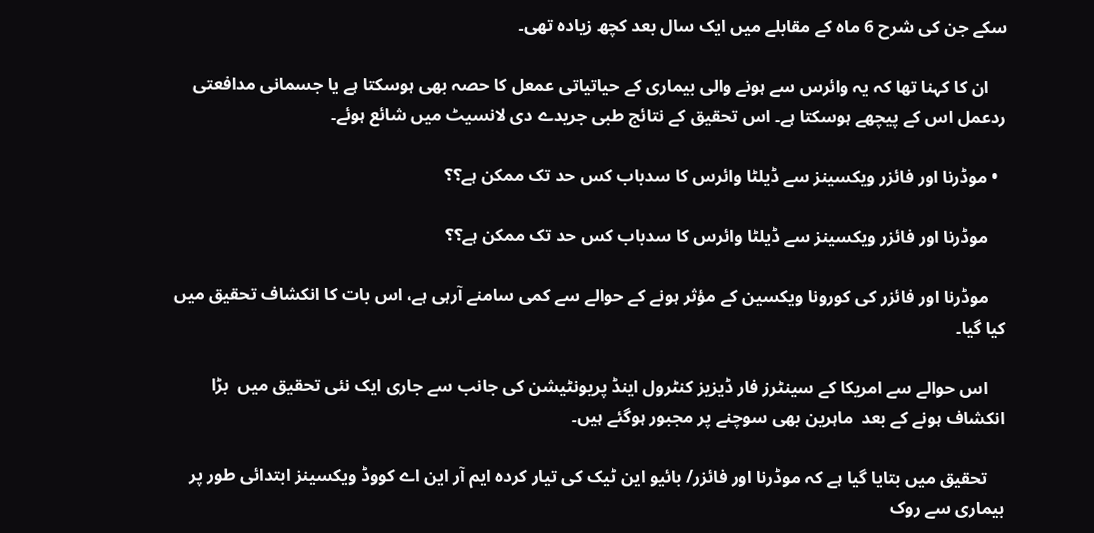سکے جن کی شرح 6 ماہ کے مقابلے میں ایک سال بعد کچھ زیادہ تھی۔

    ان کا کہنا تھا کہ یہ وائرس سے ہونے والی بیماری کے حیاتیاتی عمعل کا حصہ بھی ہوسکتا ہے یا جسمانی مدافعتی ردعمل اس کے پیچھے ہوسکتا ہے۔ اس تحقیق کے نتائج طبی جریدے دی لانسیٹ میں شائع ہوئے۔

  • موڈرنا اور فائزر ویکسینز سے ڈیلٹا وائرس کا سدباب کس حد تک ممکن ہے؟؟

    موڈرنا اور فائزر ویکسینز سے ڈیلٹا وائرس کا سدباب کس حد تک ممکن ہے؟؟

    موڈرنا اور فائزر کی کورونا ویکسین کے مؤثر ہونے کے حوالے سے کمی سامنے آرہی ہے، اس بات کا انکشاف تحقیق میں کیا گیا۔

    اس حوالے سے امریکا کے سینٹرز فار ڈیزیز کنٹرول اینڈ پریونٹیشن کی جانب سے جاری ایک نئی تحقیق میں  بڑا انکشاف ہونے کے بعد  ماہرین بھی سوچنے پر مجبور ہوگئے ہیں۔

    تحقیق میں بتایا گیا ہے کہ موڈرنا اور فائزر/ بائیو این ٹیک کی تیار کردہ ایم آر این اے کووڈ ویکسینز ابتدائی طور پر بیماری سے روک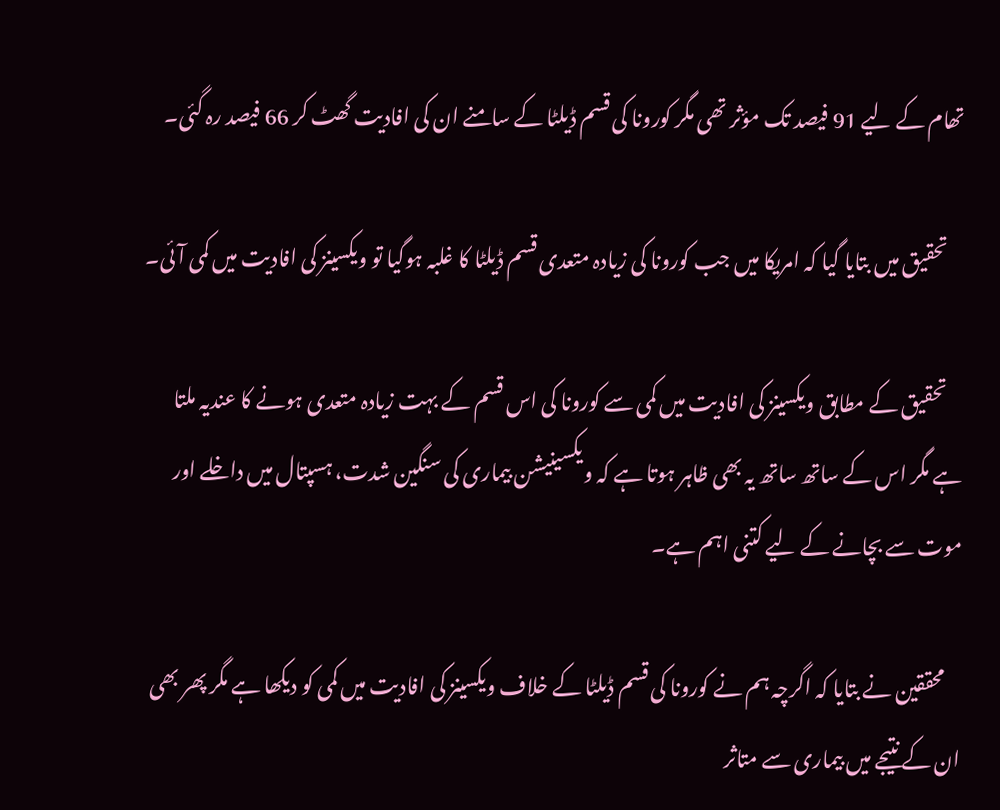تھام کے لیے 91 فیصد تک مؤثر تھی مگر کورونا کی قسم ڈیلٹا کے سامنے ان کی افادیت گھٹ کر 66 فیصد رہ گئی۔

    تحقیق میں بتایا گیا کہ امریکا میں جب کورونا کی زیادہ متعدی قسم ڈیلٹا کا غلبہ ہوگیا تو ویکسینز کی افادیت میں کمی آئی۔

    تحقیق کے مطابق ویکسینز کی افادیت میں کمی سے کورونا کی اس قسم کے بہت زیادہ متعدی ہونے کا عندیہ ملتا ہے مگر اس کے ساتھ ساتھ یہ بھی ظاہر ہوتا ہے کہ ویکسینیشن بیماری کی سنگین شدت، ہسپتال میں داخلے اور موت سے بچانے کے لیے کتنی اہم ہے۔

    محققین نے بتایا کہ اگرچہ ہم نے کورونا کی قسم ڈیلٹا کے خلاف ویکسینز کی افادیت میں کمی کو دیکھا ہے مگر پھر بھی ان کے نتیجے میں بیماری سے متاثر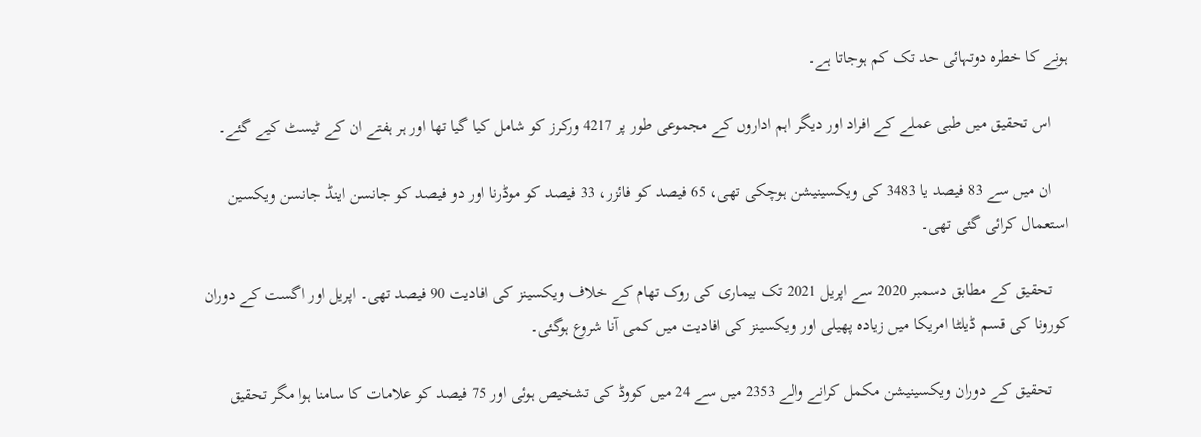ہونے کا خطرہ دوتہائی حد تک کم ہوجاتا ہے۔

    اس تحقیق میں طبی عملے کے افراد اور دیگر اہم اداروں کے مجموعی طور پر 4217 ورکرز کو شامل کیا گیا تھا اور ہر ہفتے ان کے ٹیسٹ کیے گئے۔

    ان میں سے 83 فیصد یا 3483 کی ویکسینیشن ہوچکی تھی، 65 فیصد کو فائزر، 33 فیصد کو موڈرنا اور دو فیصد کو جانسن اینڈ جانسن ویکسین استعمال کرائی گئی تھی۔

    تحقیق کے مطابق دسمبر 2020 سے اپریل 2021 تک بیماری کی روک تھام کے خلاف ویکسینز کی افادیت 90 فیصد تھی۔ اپریل اور اگست کے دوران کورونا کی قسم ڈیلٹا امریکا میں زیادہ پھیلی اور ویکسینز کی افادیت میں کمی آنا شروع ہوگئی۔

    تحقیق کے دوران ویکسینیشن مکمل کرانے والے 2353 میں سے 24 میں کووڈ کی تشخیص ہوئی اور 75 فیصد کو علامات کا سامنا ہوا مگر تحقیق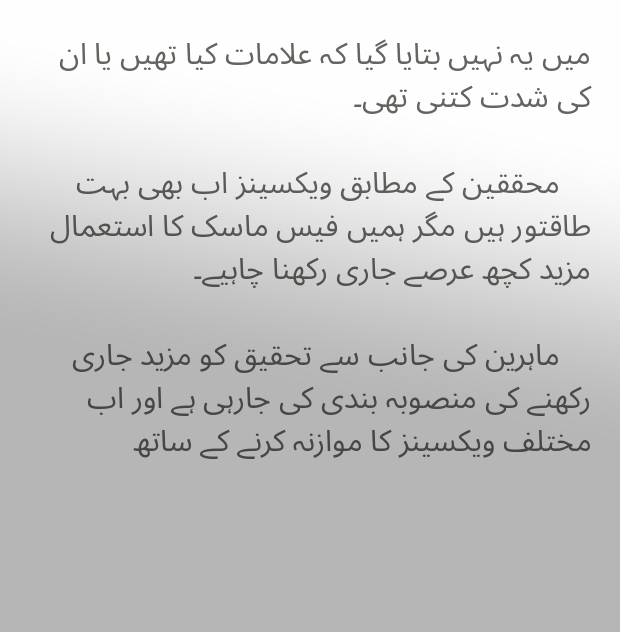میں یہ نہیں بتایا گیا کہ علامات کیا تھیں یا ان کی شدت کتنی تھی۔

    محققین کے مطابق ویکسینز اب بھی بہت طاقتور ہیں مگر ہمیں فیس ماسک کا استعمال مزید کچھ عرصے جاری رکھنا چاہیے۔

    ماہرین کی جانب سے تحقیق کو مزید جاری رکھنے کی منصوبہ بندی کی جارہی ہے اور اب مختلف ویکسینز کا موازنہ کرنے کے ساتھ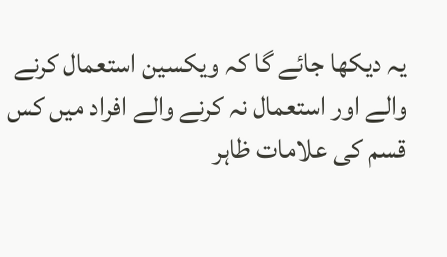یہ دیکھا جائے گا کہ ویکسین استعمال کرنے والے اور استعمال نہ کرنے والے افراد میں کس قسم کی علامات ظاہر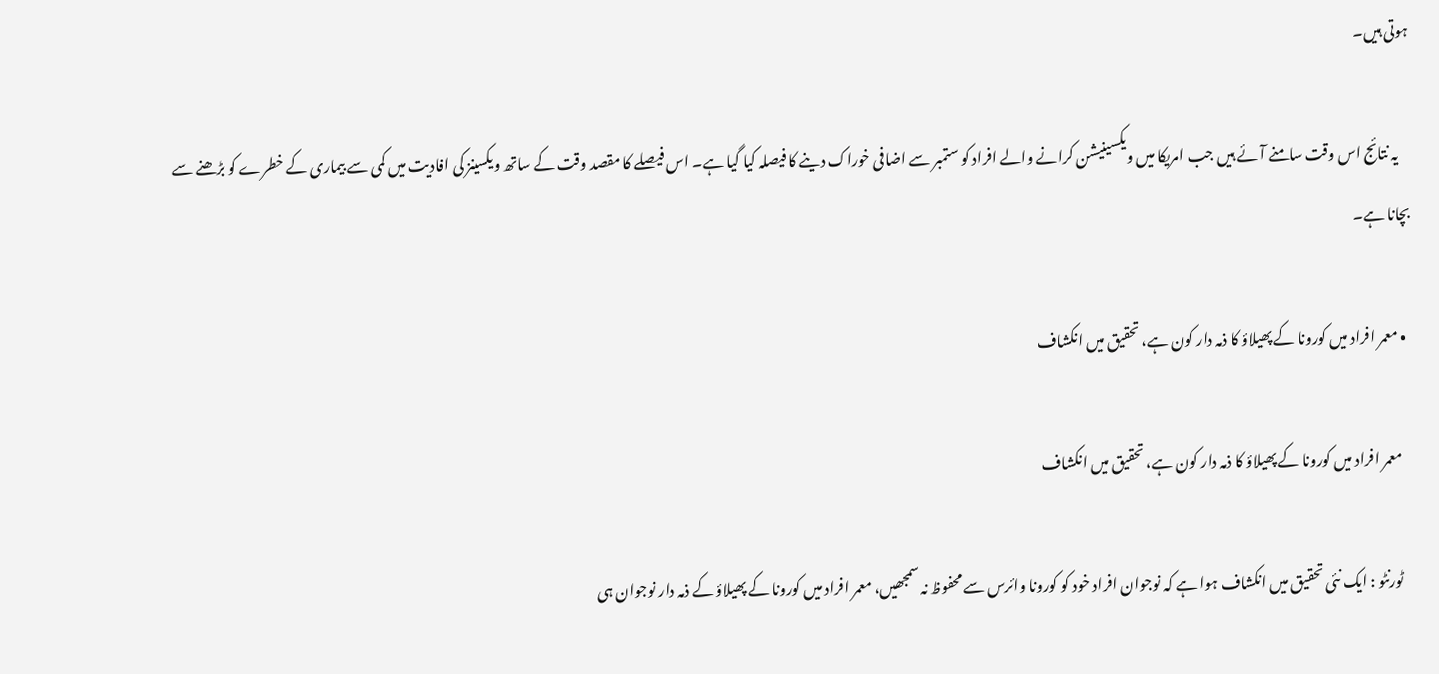ہوتی ہیں۔

    یہ نتائج اس وقت سامنے آئے ہیں جب امریکا میں ویکسینیشن کرانے والے افراد کو ستمبر سے اضافی خوراک دینے کا فیصلہ کیا گیا ہے۔ اس فیصلے کا مقصد وقت کے ساتھ ویکسینز کی افادیت میں کمی سے بیماری کے خطرے کو بڑھنے سے بچانا ہے۔

  • معمر افراد میں کورونا کے پھیلاؤ کا ذمہ دار کون ہے، تحقیق میں انکشاف

    معمر افراد میں کورونا کے پھیلاؤ کا ذمہ دار کون ہے، تحقیق میں انکشاف

    ٹورنٹو : ایک نئی تحقیق میں انکشاف ہوا ہے کہ نوجوان افراد خود کو کورونا وائرس سے محفوظ نہ سمجھیں، معمر افراد میں کورونا کے پھیلاؤ کے ذمہ دار نوجوان ہی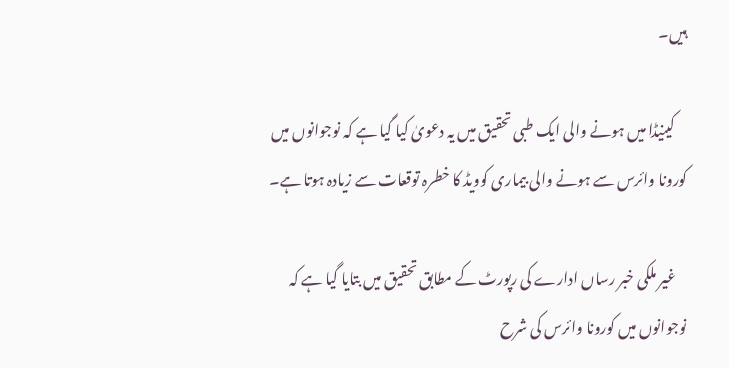ہیں۔

    کینیڈا میں ہونے والی ایک طبی تحقیق میں یہ دعویٰ کیا گیا ہے کہ نوجوانوں میں کورونا وائرس سے ہونے والی بیماری کوویڈ کا خطرہ توقعات سے زیادہ ہوتا ہے۔

    غیر ملکی خبر رساں ادارے کی رپورٹ کے مطابق تحقیق میں بتایا گیا ہے کہ نوجوانوں میں کورونا وائرس کی شرح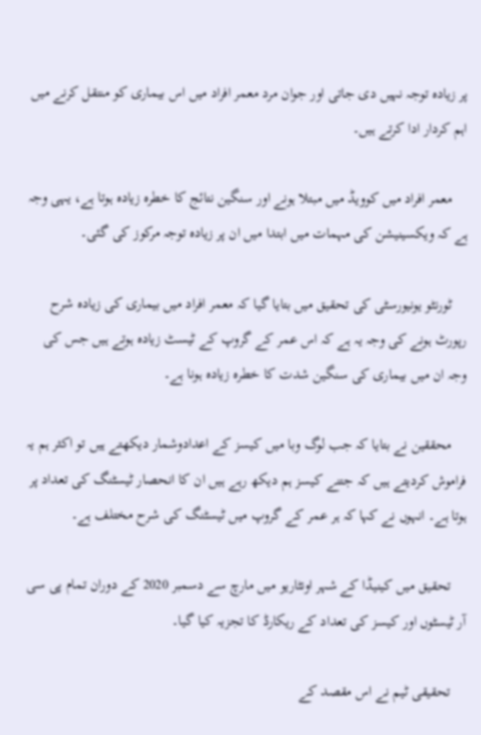پر زیادہ توجہ نہیں دی جاتی اور جوان مرد معمر افراد میں اس بیماری کو منتقل کرنے میں اہم کردار ادا کرتے ہیں۔

    معمر افراد میں کوویڈ میں مبتلا ہونے اور سنگین نتائج کا خطرہ زیادہ ہوتا ہے، یہی وجہ ہے کہ ویکسینیشن کی مہمات میں ابتدا میں ان پر زیادہ توجہ مرکوز کی گئی۔

    ٹورنٹو یونیورسٹی کی تحقیق میں بتایا گیا کہ معمر افراد میں بیماری کی زیادہ شرح رپورٹ ہونے کی وجہ یہ ہے کہ اس عمر کے گروپ کے ٹیسٹ زیادہ ہوتے ہیں جس کی وجہ ان میں بیماری کی سنگین شدت کا خطرہ زیادہ ہونا ہے۔

    محققین نے بتایا کہ جب لوگ وبا میں کیسز کے اعدادوشمار دیکھتے ہیں تو اکثر ہم یہ فراموش کردیتے ہیں کہ جتنے کیسز ہم دیکھ رہے ہیں ان کا انحصار ٹیسٹنگ کی تعداد پر ہوتا ہے۔ انہوں نے کہا کہ ہر عمر کے گروپ میں ٹیسٹنگ کی شرح مختلف ہے۔

    تحقیق میں کینیڈا کے شہر اونٹاریو میں مارچ سے دسمبر 2020 کے دوران تمام پی سی آر ٹیسٹوں اور کیسز کی تعداد کے ریکارڈ کا تجزیہ کیا گیا۔

    تحقیقی ٹیم نے اس مقصد کے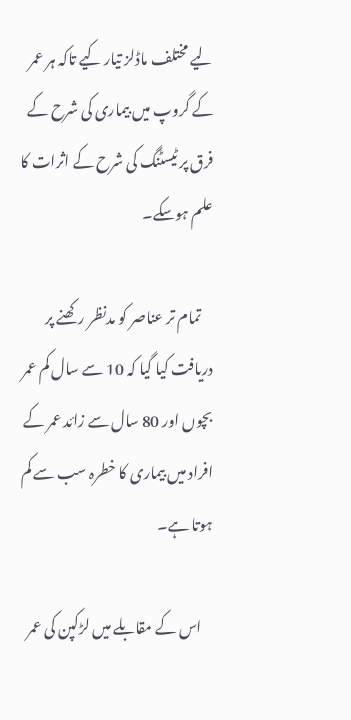لیے مختلف ماڈلز تیار کیے تاکہ ہر عمر کے گروپ میں بیماری کی شرح کے فرق پر ٹیسٹنگ کی شرح کے اثرات کا علم ہوسکے۔

    تمام تر عناصر کو مدنظر رکھنے پر دریافت کیا گیا کہ 10 سے سال کم عمر بچوں اور 80 سال سے زائد عمر کے افراد میں بیماری کا خطرہ سب سے کم ہوتا ہے۔

    اس کے مقابلے میں لڑکپن کی عمر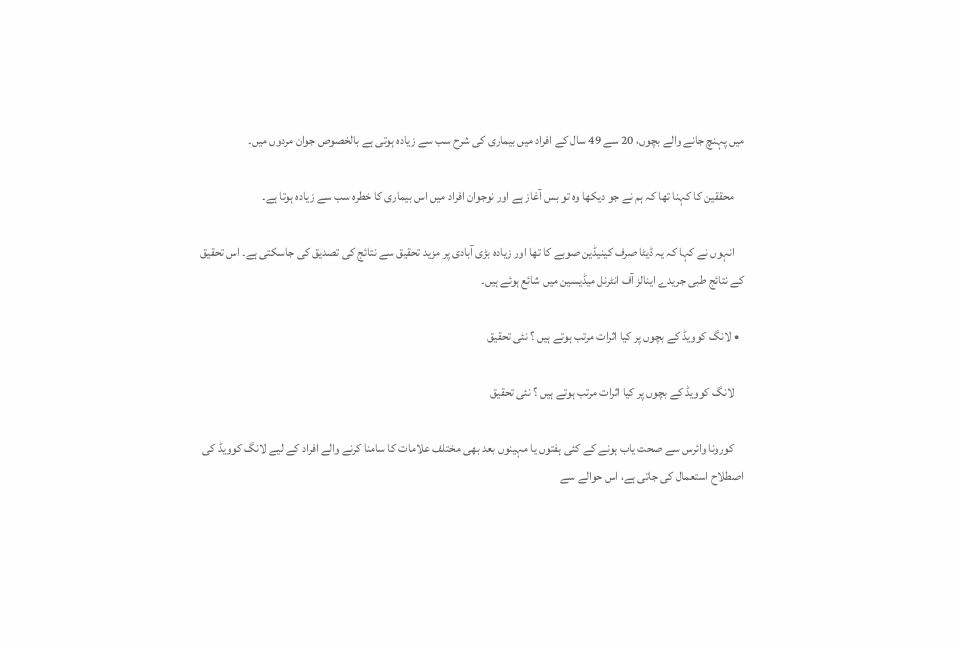میں پہنچ جانے والے بچوں، 20 سے 49 سال کے افراد میں بیماری کی شرح سب سے زیادہ ہوتی ہے بالخصوص جوان مردوں میں۔

    محققین کا کہنا تھا کہ ہم نے جو دیکھا وہ تو بس آغاز ہے اور نوجوان افراد میں اس بیماری کا خطرہ سب سے زیادہ ہوتا ہے۔

    انہوں نے کہا کہ یہ ڈیٹا صرف کینیڈین صوبے کا تھا اور زیادہ بڑی آبادی پر مزید تحقیق سے نتائج کی تصدیق کی جاسکتی ہے۔ اس تحقیق کے نتائج طبی جریدے اینالز آف انٹرنل میڈیسین میں شائع ہوئے ہیں۔

  • لانگ کوویڈ کے بچوں پر کیا اثرات مرتب ہوتے ہیں ؟ نئی تحقیق

    لانگ کوویڈ کے بچوں پر کیا اثرات مرتب ہوتے ہیں ؟ نئی تحقیق

    کورونا وائرس سے صحت یاب ہونے کے کئی ہفتوں یا مہینوں بعد بھی مختلف علامات کا سامنا کرنے والے افراد کے لیے لانگ کوویڈ کی اصطلاح استعمال کی جاتی ہے، اس حوالے سے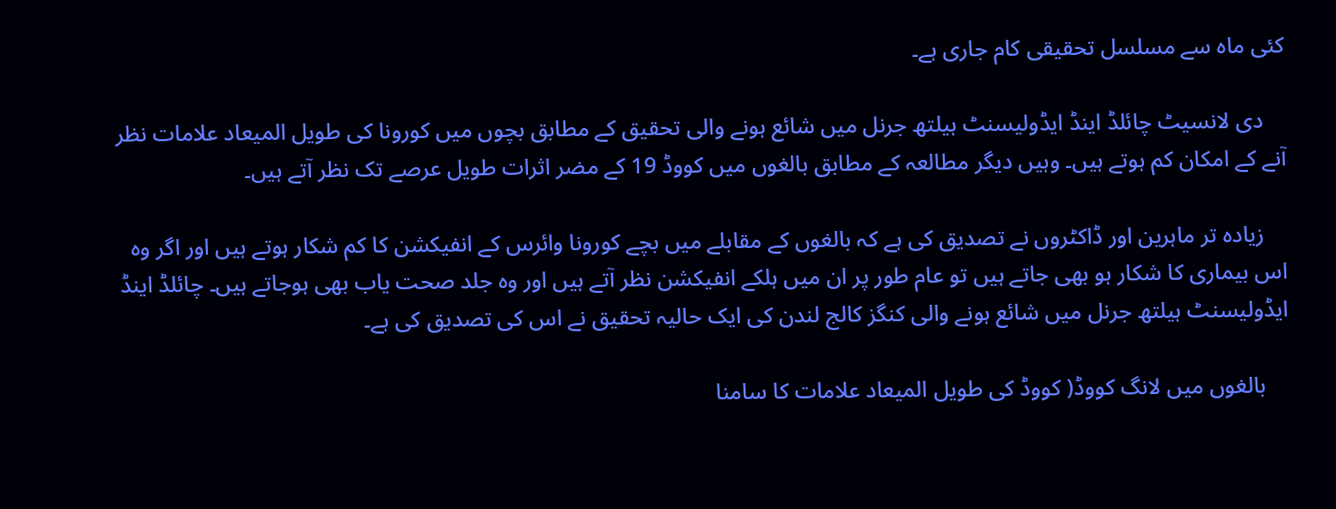کئی ماہ سے مسلسل تحقیقی کام جاری ہے۔

    دی لانسیٹ چائلڈ اینڈ ایڈولیسنٹ ہیلتھ جرنل میں شائع ہونے والی تحقیق کے مطابق بچوں میں کورونا کی طویل المیعاد علامات نظر آنے کے امکان کم ہوتے ہیں۔ وہیں دیگر مطالعہ کے مطابق بالغوں میں کووڈ 19 کے مضر اثرات طویل عرصے تک نظر آتے ہیں۔

    زیادہ تر ماہرین اور ڈاکٹروں نے تصدیق کی ہے کہ بالغوں کے مقابلے میں بچے کورونا وائرس کے انفیکشن کا کم شکار ہوتے ہیں اور اگر وہ اس بیماری کا شکار ہو بھی جاتے ہیں تو عام طور پر ان میں ہلکے انفیکشن نظر آتے ہیں اور وہ جلد صحت یاب بھی ہوجاتے ہیں۔ چائلڈ اینڈ ایڈولیسنٹ ہیلتھ جرنل میں شائع ہونے والی کنگز کالج لندن کی ایک حالیہ تحقیق نے اس کی تصدیق کی ہے۔

    بالغوں میں لانگ کووڈ( کووڈ کی طویل المیعاد علامات کا سامنا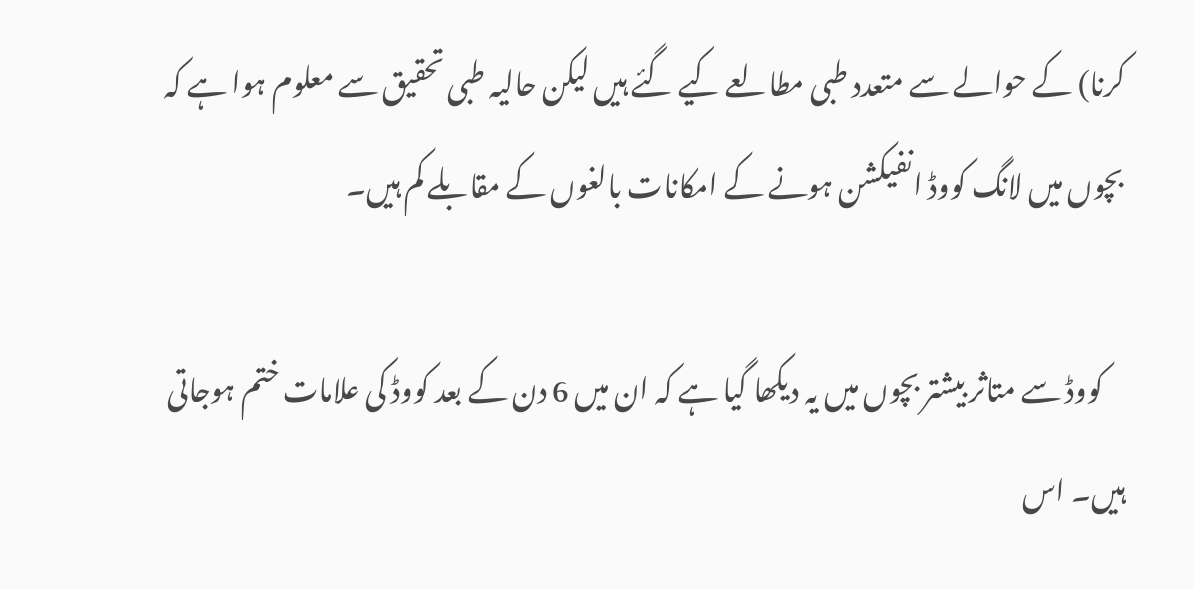کرنا) کے حوالے سے متعدد طبی مطالعے کیے گئے ہیں لیکن حالیہ طبی تحقیق سے معلوم ہوا ہے کہ بچوں میں لانگ کووڈ انفیکشن ہونے کے امکانات بالغوں کے مقابلے کم ہیں۔

    کووڈ سے متاثر بیشتر بچوں میں یہ دیکھا گیا ہے کہ ان میں 6 دن کے بعد کووڈ کی علامات ختم ہوجاتی ہیں۔ اس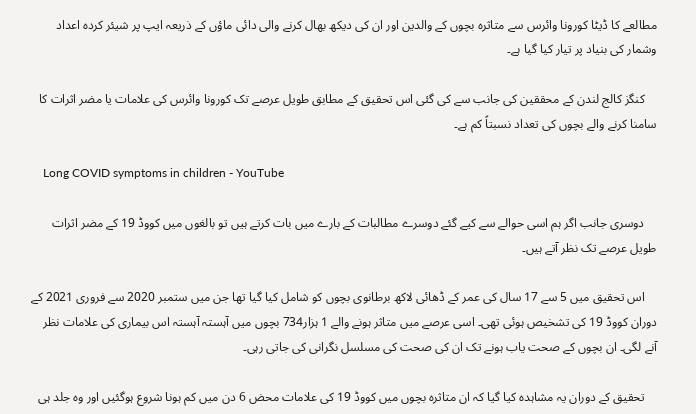مطالعے کا ڈیٹا کورونا وائرس سے متاثرہ بچوں کے والدین اور ان کی دیکھ بھال کرنے والی دائی ماؤں کے ذریعہ ایپ پر شیئر کردہ اعداد وشمار کی بنیاد پر تیار کیا گیا ہے۔

    کنگز کالج لندن کے محققین کی جانب سے کی گئی اس تحقیق کے مطابق طویل عرصے تک کورونا وائرس کی علامات یا مضر اثرات کا سامنا کرنے والے بچوں کی تعداد نسبتاً کم ہے۔

    Long COVID symptoms in children - YouTube

    دوسری جانب اگر ہم اسی حوالے سے کیے گئے دوسرے مطالبات کے بارے میں بات کرتے ہیں تو بالغوں میں کووڈ 19 کے مضر اثرات طویل عرصے تک نظر آتے ہیں۔

    اس تحقیق میں 5 سے 17 سال کی عمر کے ڈھائی لاکھ برطانوی بچوں کو شامل کیا گیا تھا جن میں ستمبر 2020 سے فروری 2021 کے دوران کووڈ 19 کی تشخیص ہوئی تھی۔ اسی عرصے میں متاثر ہونے والے 1 ہزار734 بچوں میں آہستہ آہستہ اس بیماری کی علامات نظر آنے لگی۔ ان بچوں کے صحت یاب ہونے تک ان کی صحت کی مسلسل نگرانی کی جاتی رہی۔

    تحقیق کے دوران یہ مشاہدہ کیا گیا کہ ان متاثرہ بچوں میں کووڈ 19 کی علامات محض 6 دن میں کم ہونا شروع ہوگئیں اور وہ جلد ہی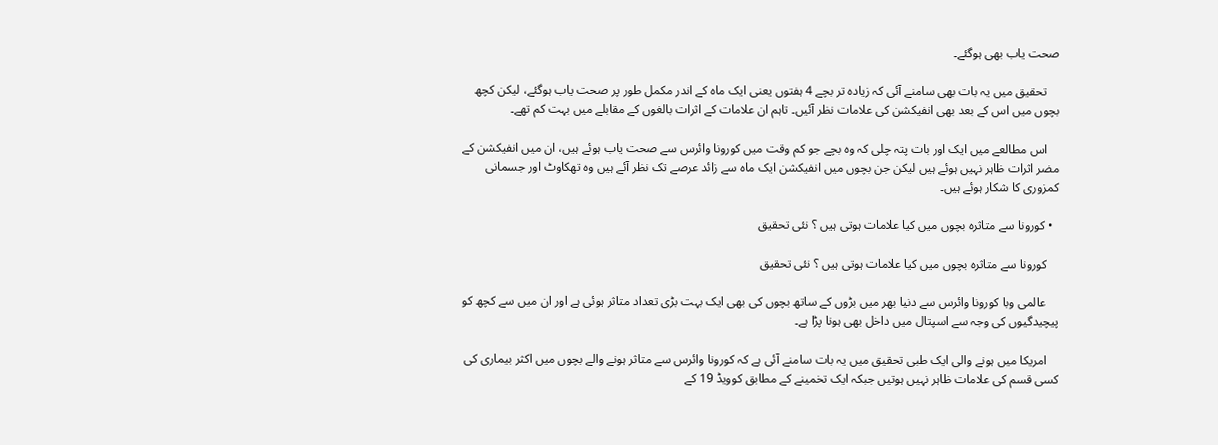صحت یاب بھی ہوگئے۔

    تحقیق میں یہ بات بھی سامنے آئی کہ زیادہ تر بچے 4 ہفتوں یعنی ایک ماہ کے اندر مکمل طور پر صحت یاب ہوگئے، لیکن کچھ بچوں میں اس کے بعد بھی انفیکشن کی علامات نظر آئیں۔ تاہم ان علامات کے اثرات بالغوں کے مقابلے میں بہت کم تھے۔

    اس مطالعے میں ایک اور بات پتہ چلی کہ وہ بچے جو کم وقت میں کورونا وائرس سے صحت یاب ہوئے ہیں، ان میں انفیکشن کے مضر اثرات ظاہر نہیں ہوئے ہیں لیکن جن بچوں میں انفیکشن ایک ماہ سے زائد عرصے تک نظر آئے ہیں وہ تھکاوٹ اور جسمانی کمزوری کا شکار ہوئے ہیں۔

  • کورونا سے متاثرہ بچوں میں کیا علامات ہوتی ہیں ؟ نئی تحقیق

    کورونا سے متاثرہ بچوں میں کیا علامات ہوتی ہیں ؟ نئی تحقیق

    عالمی وبا کورونا وائرس سے دنیا بھر میں بڑوں کے ساتھ بچوں کی بھی ایک بہت بڑی تعداد متاثر ہوئی ہے اور ان میں سے کچھ کو پیچیدگیوں کی وجہ سے اسپتال میں داخل بھی ہونا پڑا ہے۔

    امریکا میں ہونے والی ایک طبی تحقیق میں یہ بات سامنے آئی ہے کہ کورونا وائرس سے متاثر ہونے والے بچوں میں اکثر بیماری کی کسی قسم کی علامات ظاہر نہیں ہوتیں جبکہ ایک تخمینے کے مطابق کوویڈ 19 کے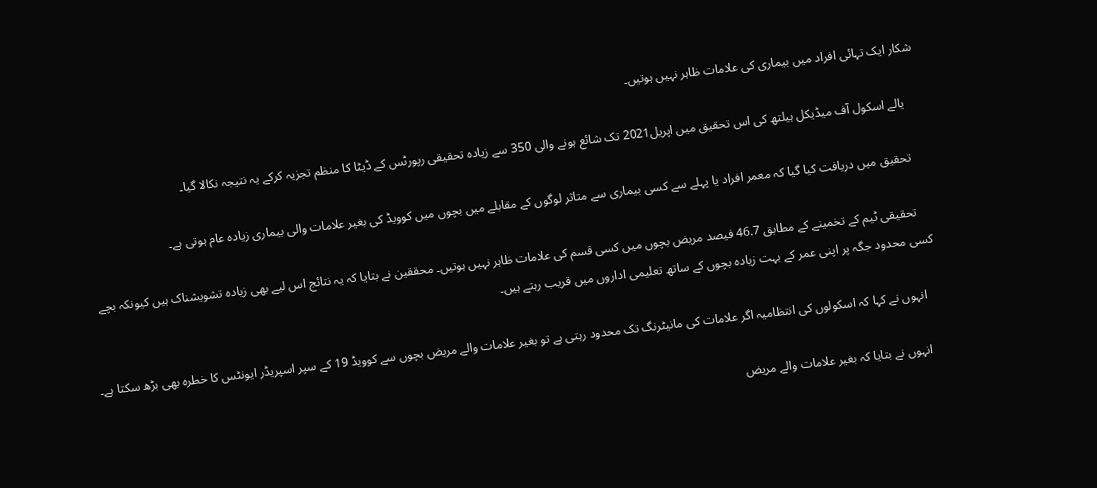شکار ایک تہائی افراد میں بیماری کی علامات ظاہر نہیں ہوتیں۔

    یالے اسکول آف میڈیکل ہیلتھ کی اس تحقیق میں اپریل2021 تک شائع ہونے والی 350 سے زیادہ تحقیقی رپورٹس کے ڈیٹا کا منظم تجزیہ کرکے یہ نتیجہ نکالا گیا۔

    تحقیق میں دریافت کیا گیا کہ معمر افراد یا پہلے سے کسی بیماری سے متاثر لوگوں کے مقابلے میں بچوں میں کوویڈ کی بغیر علامات والی بیماری زیادہ عام ہوتی ہے۔

    تحقیقی ٹیم کے تخمینے کے مطابق 46.7 فیصد مریض بچوں میں کسی قسم کی علامات ظاہر نہیں ہوتیں۔ محققین نے بتایا کہ یہ نتائج اس لیے بھی زیادہ تشویشناک ہیں کیونکہ بچے کسی محدود جگہ پر اپنی عمر کے بہت زیادہ بچوں کے ساتھ تعلیمی اداروں میں قریب رہتے ہیں۔

    انہوں نے کہا کہ اسکولوں کی انتظامیہ اگر علامات کی مانیٹرنگ تک محدود رہتی ہے تو بغیر علامات والے مریض بچوں سے کوویڈ 19 کے سپر اسپریڈر ایونٹس کا خطرہ بھی بڑھ سکتا ہے۔

    انہوں نے بتایا کہ بغیر علامات والے مریض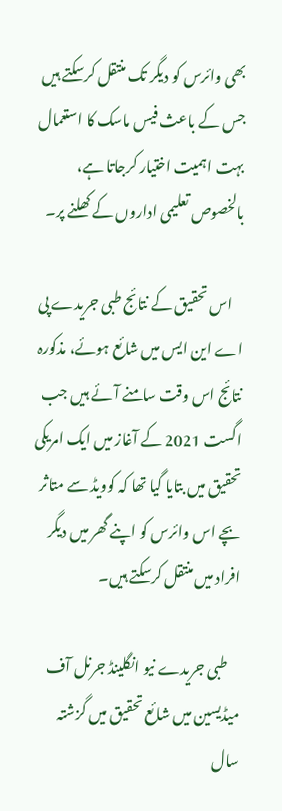بھی وائرس کو دیگر تک منتقل کرسکتے ہیں جس کے باعث فیس ماسک کا استعمال بہت اہمیت اختیار کرجاتا ہے، بالخصوص تعلیمی اداروں کے کھلنے پر۔

    اس تحقیق کے نتائج طبی جریدے پی اے این ایس میں شائع ہوئے، مذکورہ نتائج اس وقت سامنے آئے ہیں جب اگست 2021 کے آغاز میں ایک امریکی تحقیق میں بتایا گیا تھا کہ کوویڈ سے متاثر بچے اس وائرس کو اپنے گھر میں دیگر افراد میں منتقل کرسکتے ہیں۔

    طبی جریدے نیو انگلینڈ جرنل آف میڈیسین میں شائع تحقیق میں گزشتہ سال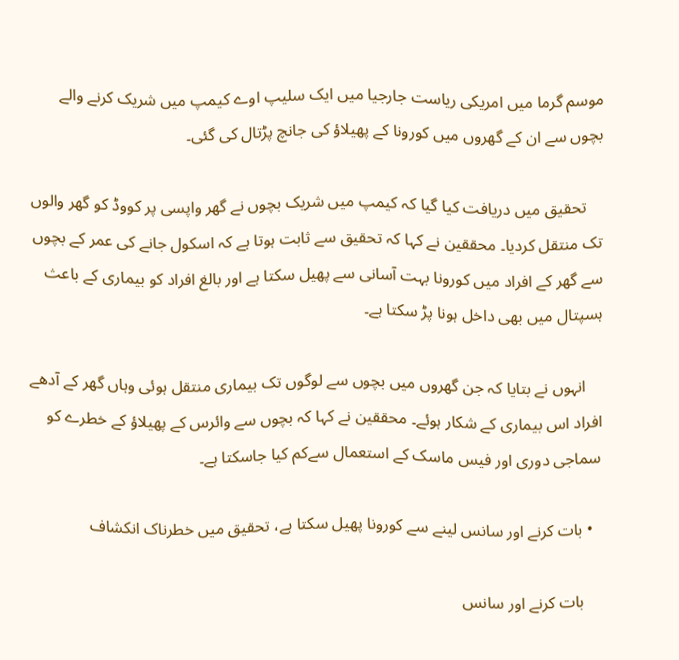موسم گرما میں امریکی ریاست جارجیا میں ایک سلیپ اوے کیمپ میں شریک کرنے والے بچوں سے ان کے گھروں میں کورونا کے پھیلاؤ کی جانچ پڑتال کی گئی۔

    تحقیق میں دریافت کیا گیا کہ کیمپ میں شریک بچوں نے گھر واپسی پر کووڈ کو گھر والوں تک منتقل کردیا۔ محققین نے کہا کہ تحقیق سے ثابت ہوتا ہے کہ اسکول جانے کی عمر کے بچوں سے گھر کے افراد میں کورونا بہت آسانی سے پھیل سکتا ہے اور بالغ افراد کو بیماری کے باعث ہسپتال میں بھی داخل ہونا پڑ سکتا ہے۔

    انہوں نے بتایا کہ جن گھروں میں بچوں سے لوگوں تک بیماری منتقل ہوئی وہاں گھر کے آدھے افراد اس بیماری کے شکار ہوئے۔ محققین نے کہا کہ بچوں سے وائرس کے پھیلاؤ کے خطرے کو سماجی دوری اور فیس ماسک کے استعمال سےکم کیا جاسکتا ہے۔

  • بات کرنے اور سانس لینے سے کورونا پھیل سکتا ہے، تحقیق میں خطرناک انکشاف

    بات کرنے اور سانس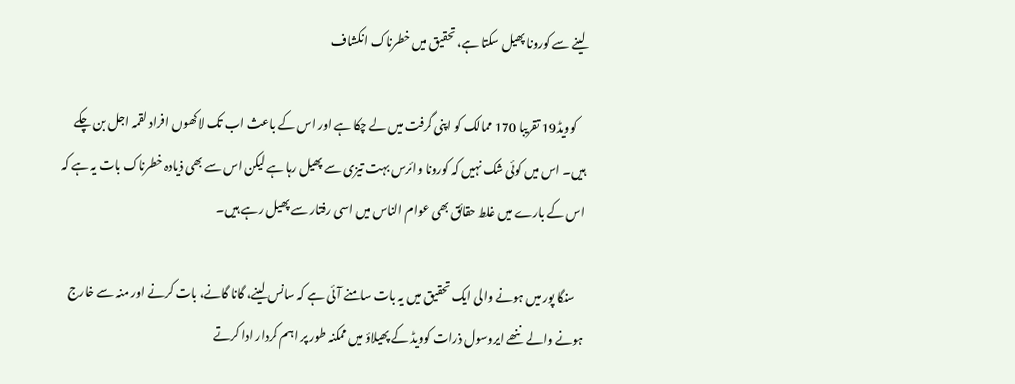لینے سے کورونا پھیل سکتا ہے، تحقیق میں خطرناک انکشاف

    کوویڈ19 تقریبا 170 ممالک کو اپنی گرفت میں لے چکا ہے اور اس کے باعث اب تک لاکھوں افراد لقمہ اجل بن چکے ہیں۔ اس میں کوئی شک نہیں کہ کورونا وائرس بہت تیزی سے پھیل رہا ہے لیکن اس سے بھی ذیادہ خطرناک بات یہ ہے کہ اس کے بارے میں غلط حقائق بھی عوام الناس میں اسی رفتار سے پھیل رہے ہیں۔

    سنگا پور میں ہونے والی ایک تحقیق میں یہ بات سامنے آئی ہے کہ سانس لینے، گانا گانے، بات کرنے اور منہ سے خارج ہونے والے ننھے ایروسول ذرات کوویڈ کے پھیلاؤ میں ممکنہ طور پر اہم کردار ادا کرتے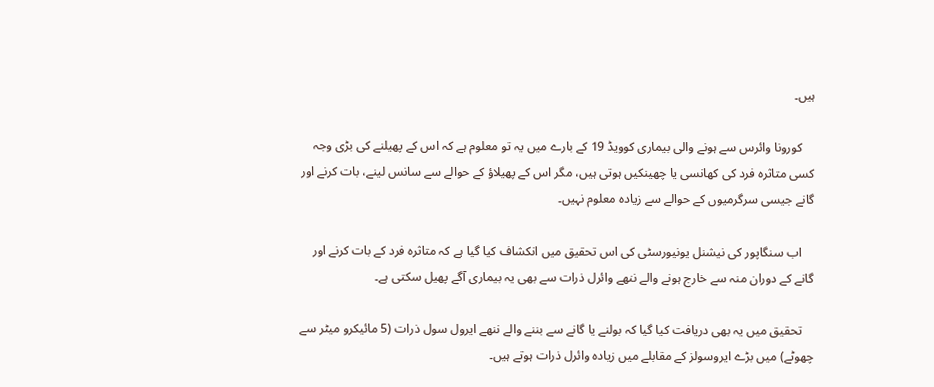ہیں۔

    کورونا وائرس سے ہونے والی بیماری کوویڈ 19 کے بارے میں یہ تو معلوم ہے کہ اس کے پھیلنے کی بڑی وجہ کسی متاثرہ فرد کی کھانسی یا چھینکیں ہوتی ہیں، مگر اس کے پھیلاؤ کے حوالے سے سانس لینے، بات کرنے اور گانے جیسی سرگرمیوں کے حوالے سے زیادہ معلوم نہیں۔

    اب سنگاپور کی نیشنل یونیورسٹی کی اس تحقیق میں انکشاف کیا گیا ہے کہ متاثرہ فرد کے بات کرنے اور گانے کے دوران منہ سے خارج ہونے والے ننھے وائرل ذرات سے بھی یہ بیماری آگے پھیل سکتی ہے۔

    تحقیق میں یہ بھی دریافت کیا گیا کہ بولنے یا گانے سے بننے والے ننھے ایرول سول ذرات (5 مائیکرو میٹر سے چھوٹے) میں بڑے ایروسولز کے مقابلے میں زیادہ وائرل ذرات ہوتے ہیں۔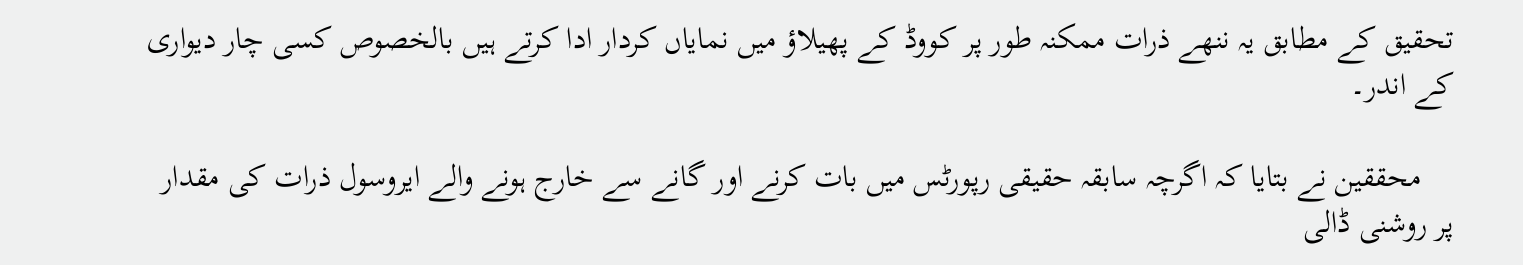تحقیق کے مطابق یہ ننھے ذرات ممکنہ طور پر کووڈ کے پھیلاؤ میں نمایاں کردار ادا کرتے ہیں بالخصوص کسی چار دیواری کے اندر۔

    محققین نے بتایا کہ اگرچہ سابقہ حقیقی رپورٹس میں بات کرنے اور گانے سے خارج ہونے والے ایروسول ذرات کی مقدار پر روشنی ڈالی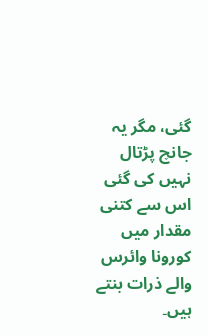گئی، مگر یہ جانچ پڑتال نہیں کی گئی اس سے کتنی مقدار میں کورونا وائرس والے ذرات بنتے ہیں۔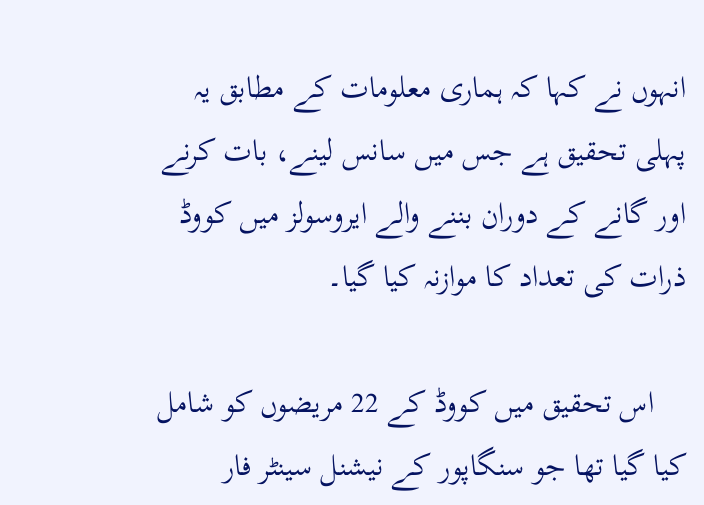انہوں نے کہا کہ ہماری معلومات کے مطابق یہ پہلی تحقیق ہے جس میں سانس لینے، بات کرنے اور گانے کے دوران بننے والے ایروسولز میں کووڈ ذرات کی تعداد کا موازنہ کیا گیا۔

    اس تحقیق میں کووڈ کے 22 مریضوں کو شامل کیا گیا تھا جو سنگاپور کے نیشنل سینٹر فار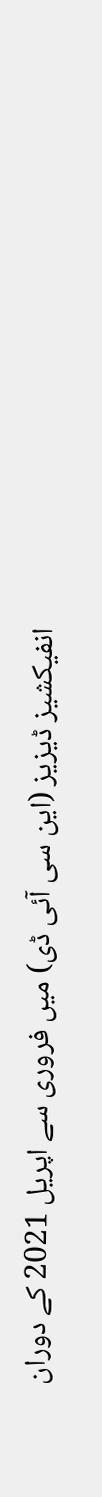انفیکشیز ڈیزیز (این سی آئی ڈی) میں فروری سے اپریل 2021 کے دوران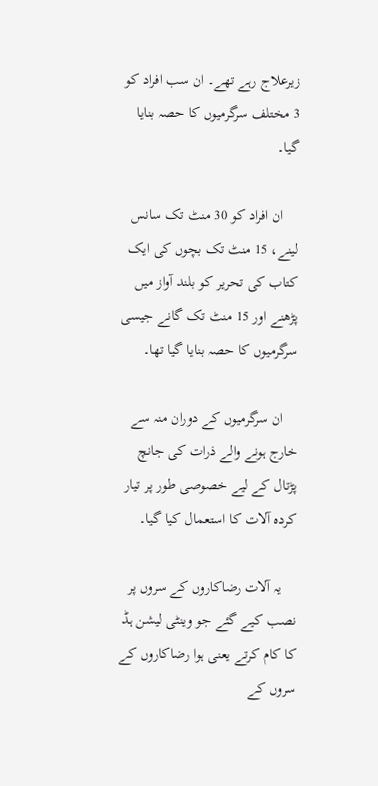زیرعلاج رہے تھے۔ ان سب افراد کو 3 مختلف سرگرمیوں کا حصہ بنایا گیا۔

    ان افراد کو 30 منٹ تک سانس لینے، 15 منٹ تک بچوں کی ایک کتاب کی تحریر کو بلند آواز میں پڑھنے اور 15 منٹ تک گانے جیسی سرگرمیوں کا حصہ بنایا گیا تھا۔

    ان سرگرمیوں کے دوران منہ سے خارج ہونے والے ذرات کی جانچ پڑتال کے لیے خصوصی طور پر تیار کردہ آلات کا استعمال کیا گیا۔

    یہ آلات رضاکاروں کے سروں پر نصب کیے گئے جو وینٹی لیشن ہڈ کا کام کرتے یعنی ہوا رضاکاروں کے سروں کے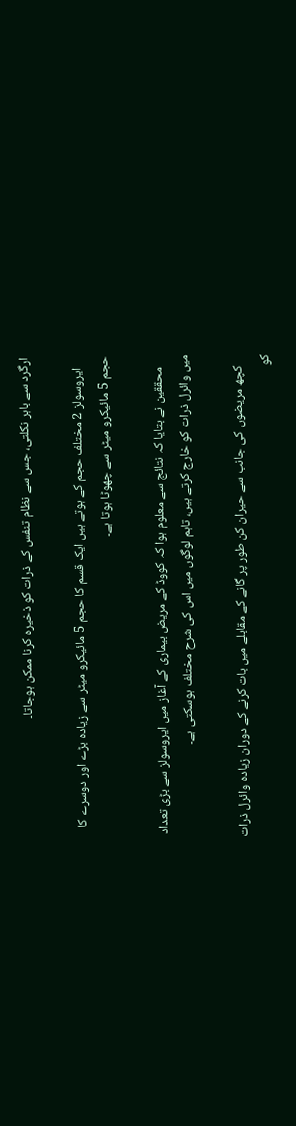ارگرد سے باہر نکلتی، جس سے نظام تنفس کے ذرات کو ذخیرہ کرنا ممکن ہوجاتا۔

    ایروسولز 2 مختلف حجم کے ہوتے ہیں ایک قسم کا حجم 5 مائیکرو میٹر سے زیادہ بڑے اور دوسرے کا حجم 5 مائیکرو میٹر سے چھوٹا ہوتا ہے۔

    محققین نے بتایا کہ نتائج سے معلوم ہوا کہ کووڈ کے مریض بیماری کے آغاز میں ایروسولز سے بڑی تعداد میں وائرل ذرات کو خارج کرتے ہیں، تاہم لوگوں میں اس کی شرح مختلف ہوسکتی ہے۔

    کچھ مریضوں کی جانب سے حیران کن طور پر گانے کے مقابلے میں بات کرنے کے دوران زیادہ وائرل ذرات کو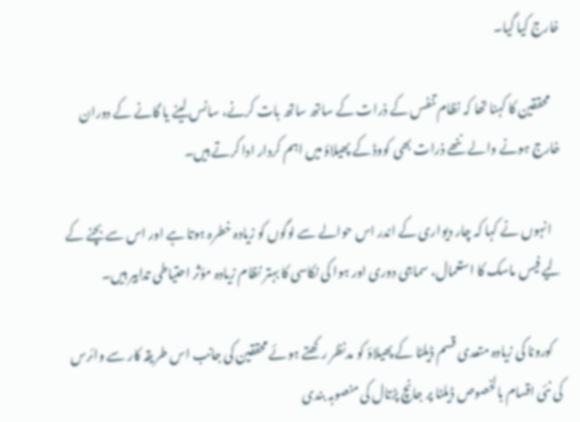خارج کیا گیا۔

    محققین کا کہنا تھا کہ نظام تنفس کے ذرات کے ساتھ ساتھ بات کرنے، سانس لینے یا گانے کے دوران خارج ہونے والے ننھے ذرات بھی کووڈ کے پھیلاؤ میں اہم کردار ادا کرتے ہیں۔

    انہوں نے کہا کہ چار دیواری کے اندر اس حوالے سے لوگوں کو زیادہ خطرہ ہوتا ہے اور اس سے بچنے کے لیے فیس ماسک کا استعمال، سماجی دوری اور ہوا کی نکاسی کا بہتر نظام زیادہ مؤثر احتیاطی تدابیر ہیں۔

    کورونا کی زیادہ متعدی قسم ڈیلٹا کے پھیلاؤ کو مدنظر رکھتے ہوئے محققین کی جانب اس طریقہ کار سے وائرس کی نئی اقسام بالخصوص ڈیلٹا پر جانچ پڑتال کی منصوبہ بندی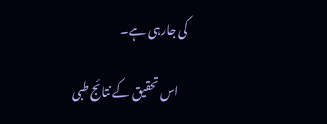کی جارہی ہے۔

    اس تحقیق کے نتائج طبی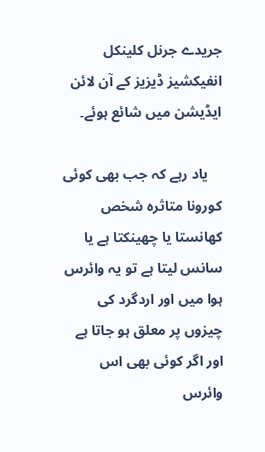جریدے جرنل کلینکل انفیکشیز ڈیزیز کے آن لائن ایڈیشن میں شائع ہوئے۔

    یاد رہے کہ جب بھی کوئی کورونا متاثرہ شخص کھانستا یا چھینکتا ہے یا سانس لیتا ہے تو یہ وائرس ہوا میں اور اردگرد کی چیزوں پر معلق ہو جاتا ہے اور اگر کوئی بھی اس وائرس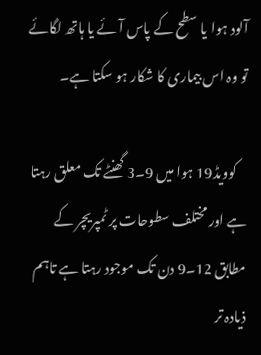آلود ہوا یا سطح کے پاس آئے یا ہاتھ لگائے تو وہ اس بیماری کا شکار ہو سکتا ہے۔

    کوویڈ19 ہوا میں 9۔3 گھنٹے تک معلق رہتا ہے اور مختلف سطوحات پر ٹمپریچر کے مطابق 12۔9 دن تک موجود رہتا ہے تاہم ذیادہ تر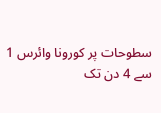سطوحات پر کورونا وائرس 1 سے 4 دن تک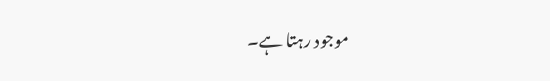موجود رہتا ہے۔